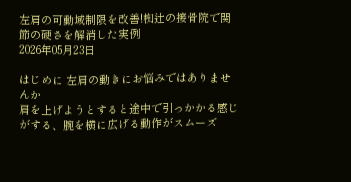左肩の可動域制限を改善!椥辻の接骨院で関節の硬さを解消した実例
2026年05月23日

はじめに 左肩の動きにお悩みではありませんか
肩を上げようとすると途中で引っかかる感じがする、腕を横に広げる動作がスムーズ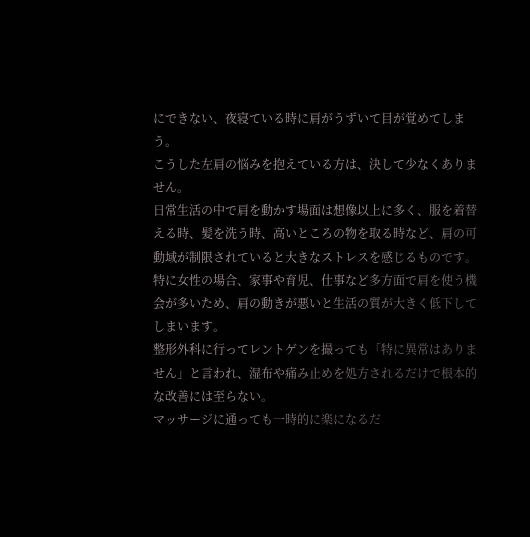にできない、夜寝ている時に肩がうずいて目が覚めてしまう。
こうした左肩の悩みを抱えている方は、決して少なくありません。
日常生活の中で肩を動かす場面は想像以上に多く、服を着替える時、髪を洗う時、高いところの物を取る時など、肩の可動域が制限されていると大きなストレスを感じるものです。
特に女性の場合、家事や育児、仕事など多方面で肩を使う機会が多いため、肩の動きが悪いと生活の質が大きく低下してしまいます。
整形外科に行ってレントゲンを撮っても「特に異常はありません」と言われ、湿布や痛み止めを処方されるだけで根本的な改善には至らない。
マッサージに通っても一時的に楽になるだ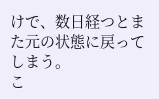けで、数日経つとまた元の状態に戻ってしまう。
こ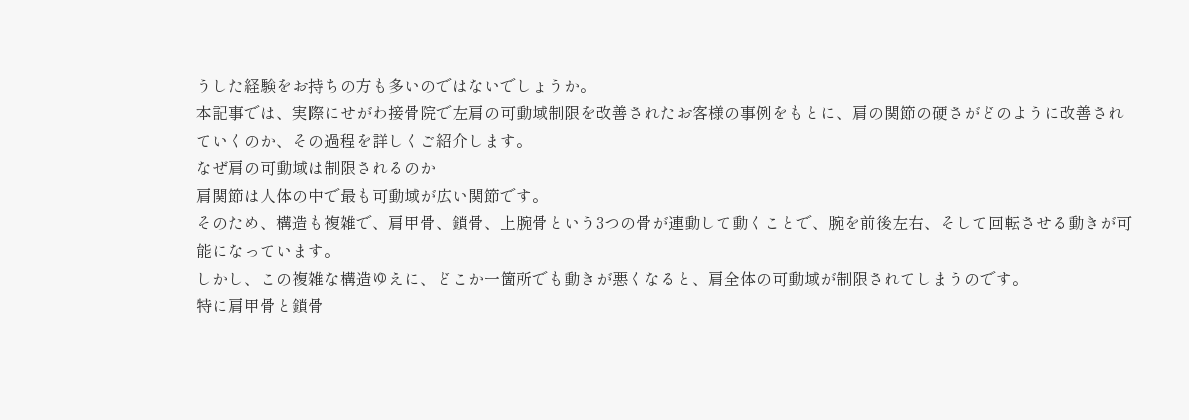うした経験をお持ちの方も多いのではないでしょうか。
本記事では、実際にせがわ接骨院で左肩の可動域制限を改善されたお客様の事例をもとに、肩の関節の硬さがどのように改善されていくのか、その過程を詳しくご紹介します。
なぜ肩の可動域は制限されるのか
肩関節は人体の中で最も可動域が広い関節です。
そのため、構造も複雑で、肩甲骨、鎖骨、上腕骨という3つの骨が連動して動くことで、腕を前後左右、そして回転させる動きが可能になっています。
しかし、この複雑な構造ゆえに、どこか一箇所でも動きが悪くなると、肩全体の可動域が制限されてしまうのです。
特に肩甲骨と鎖骨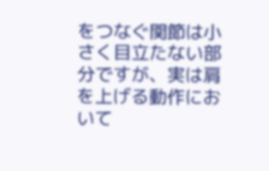をつなぐ関節は小さく目立たない部分ですが、実は肩を上げる動作において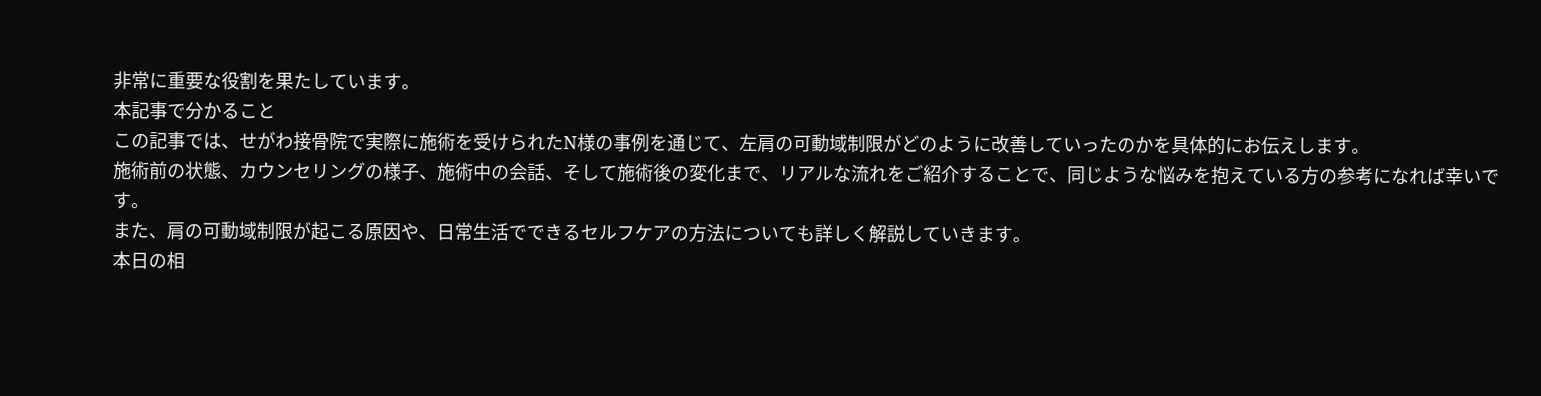非常に重要な役割を果たしています。
本記事で分かること
この記事では、せがわ接骨院で実際に施術を受けられたN様の事例を通じて、左肩の可動域制限がどのように改善していったのかを具体的にお伝えします。
施術前の状態、カウンセリングの様子、施術中の会話、そして施術後の変化まで、リアルな流れをご紹介することで、同じような悩みを抱えている方の参考になれば幸いです。
また、肩の可動域制限が起こる原因や、日常生活でできるセルフケアの方法についても詳しく解説していきます。
本日の相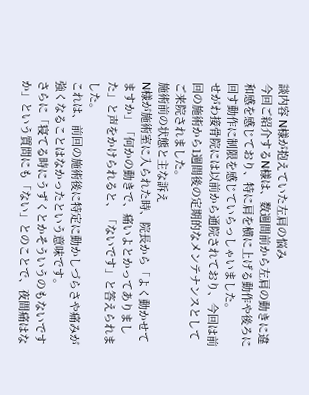談内容 N様が抱えていた左肩の悩み
今回ご紹介するN様は、数週間前から左肩の動きに違和感を感じており、特に肩を横に上げる動作や後ろに回す動作に制限を感じていらっしゃいました。
せがわ接骨院には以前から通院されており、今回は前回の施術から1週間後の定期的なメンテナンスとしてご来院されました。
施術前の状態と主な訴え
N様が施術室に入られた時、院長から「よく動かせてますか」「何かの動きで、痛いよとかってありました」と声をかけられると、「ないです」と答えられました。
これは、前回の施術後に特定に動かしづらさや痛みが強くなることはなかったという意味です。
さらに「寝てる時にうずくとかそういうのもないですか」という質問にも「ない」とのことで、夜間痛はな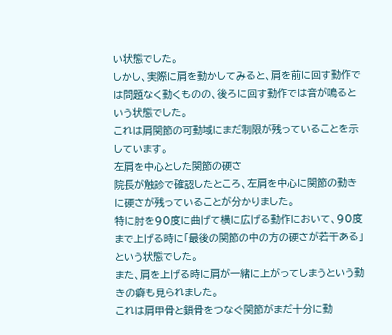い状態でした。
しかし、実際に肩を動かしてみると、肩を前に回す動作では問題なく動くものの、後ろに回す動作では音が鳴るという状態でした。
これは肩関節の可動域にまだ制限が残っていることを示しています。
左肩を中心とした関節の硬さ
院長が触診で確認したところ、左肩を中心に関節の動きに硬さが残っていることが分かりました。
特に肘を90度に曲げて横に広げる動作において、90度まで上げる時に「最後の関節の中の方の硬さが若干ある」という状態でした。
また、肩を上げる時に肩が一緒に上がってしまうという動きの癖も見られました。
これは肩甲骨と鎖骨をつなぐ関節がまだ十分に動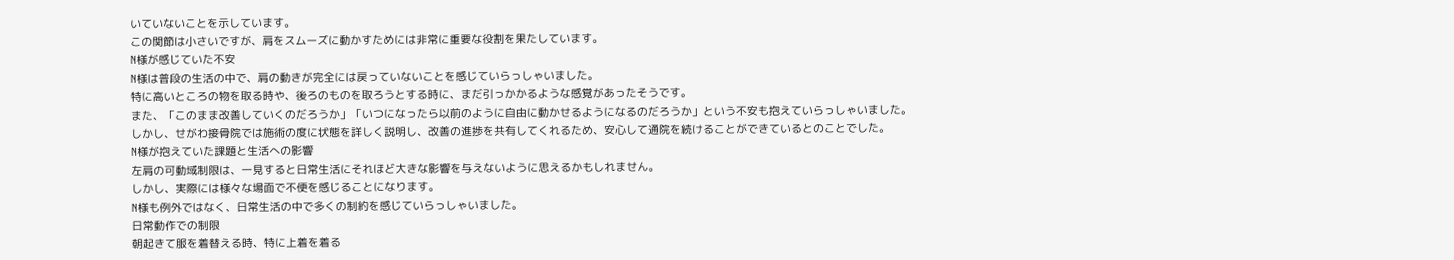いていないことを示しています。
この関節は小さいですが、肩をスムーズに動かすためには非常に重要な役割を果たしています。
N様が感じていた不安
N様は普段の生活の中で、肩の動きが完全には戻っていないことを感じていらっしゃいました。
特に高いところの物を取る時や、後ろのものを取ろうとする時に、まだ引っかかるような感覚があったそうです。
また、「このまま改善していくのだろうか」「いつになったら以前のように自由に動かせるようになるのだろうか」という不安も抱えていらっしゃいました。
しかし、せがわ接骨院では施術の度に状態を詳しく説明し、改善の進捗を共有してくれるため、安心して通院を続けることができているとのことでした。
N様が抱えていた課題と生活への影響
左肩の可動域制限は、一見すると日常生活にそれほど大きな影響を与えないように思えるかもしれません。
しかし、実際には様々な場面で不便を感じることになります。
N様も例外ではなく、日常生活の中で多くの制約を感じていらっしゃいました。
日常動作での制限
朝起きて服を着替える時、特に上着を着る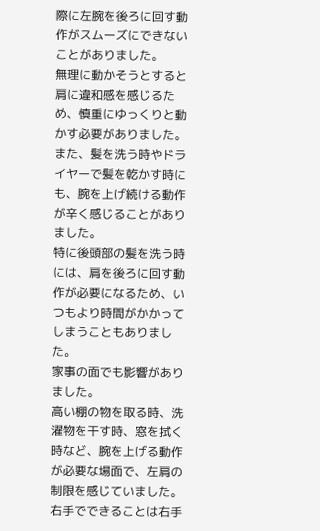際に左腕を後ろに回す動作がスムーズにできないことがありました。
無理に動かそうとすると肩に違和感を感じるため、慎重にゆっくりと動かす必要がありました。
また、髪を洗う時やドライヤーで髪を乾かす時にも、腕を上げ続ける動作が辛く感じることがありました。
特に後頭部の髪を洗う時には、肩を後ろに回す動作が必要になるため、いつもより時間がかかってしまうこともありました。
家事の面でも影響がありました。
高い棚の物を取る時、洗濯物を干す時、窓を拭く時など、腕を上げる動作が必要な場面で、左肩の制限を感じていました。
右手でできることは右手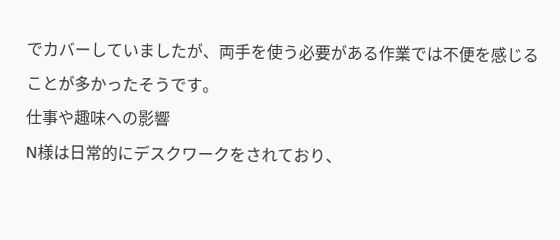でカバーしていましたが、両手を使う必要がある作業では不便を感じることが多かったそうです。
仕事や趣味への影響
N様は日常的にデスクワークをされており、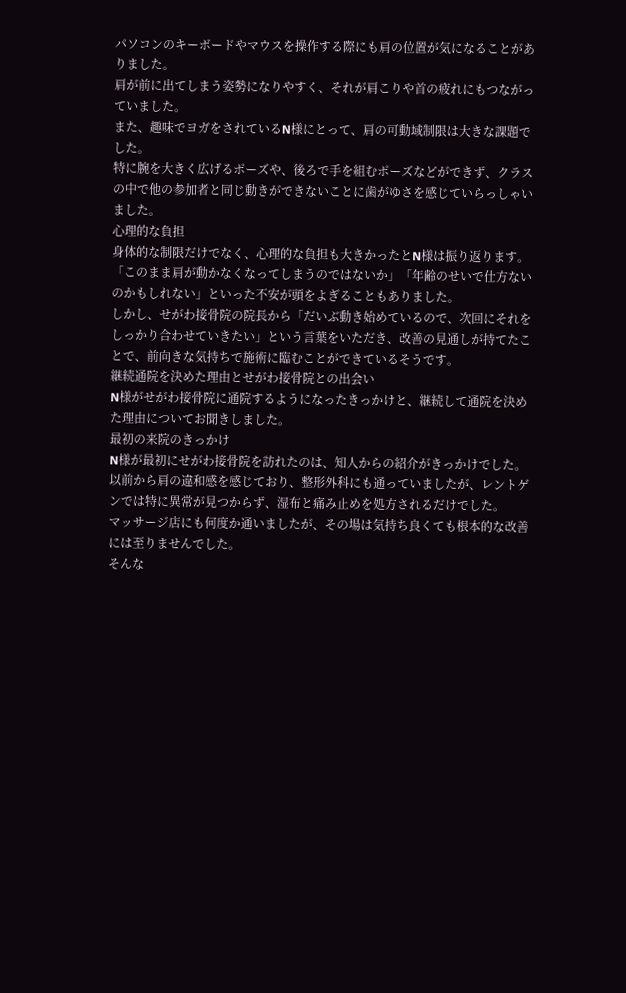パソコンのキーボードやマウスを操作する際にも肩の位置が気になることがありました。
肩が前に出てしまう姿勢になりやすく、それが肩こりや首の疲れにもつながっていました。
また、趣味でヨガをされているN様にとって、肩の可動域制限は大きな課題でした。
特に腕を大きく広げるポーズや、後ろで手を組むポーズなどができず、クラスの中で他の参加者と同じ動きができないことに歯がゆさを感じていらっしゃいました。
心理的な負担
身体的な制限だけでなく、心理的な負担も大きかったとN様は振り返ります。
「このまま肩が動かなくなってしまうのではないか」「年齢のせいで仕方ないのかもしれない」といった不安が頭をよぎることもありました。
しかし、せがわ接骨院の院長から「だいぶ動き始めているので、次回にそれをしっかり合わせていきたい」という言葉をいただき、改善の見通しが持てたことで、前向きな気持ちで施術に臨むことができているそうです。
継続通院を決めた理由とせがわ接骨院との出会い
N様がせがわ接骨院に通院するようになったきっかけと、継続して通院を決めた理由についてお聞きしました。
最初の来院のきっかけ
N様が最初にせがわ接骨院を訪れたのは、知人からの紹介がきっかけでした。
以前から肩の違和感を感じており、整形外科にも通っていましたが、レントゲンでは特に異常が見つからず、湿布と痛み止めを処方されるだけでした。
マッサージ店にも何度か通いましたが、その場は気持ち良くても根本的な改善には至りませんでした。
そんな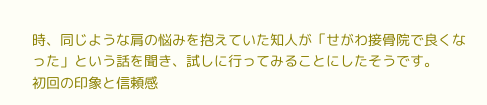時、同じような肩の悩みを抱えていた知人が「せがわ接骨院で良くなった」という話を聞き、試しに行ってみることにしたそうです。
初回の印象と信頼感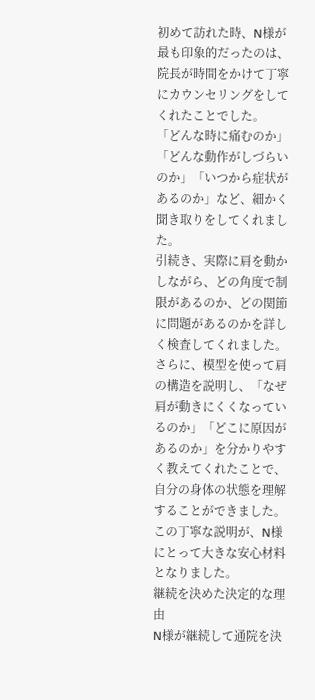初めて訪れた時、N様が最も印象的だったのは、院長が時間をかけて丁寧にカウンセリングをしてくれたことでした。
「どんな時に痛むのか」「どんな動作がしづらいのか」「いつから症状があるのか」など、細かく聞き取りをしてくれました。
引続き、実際に肩を動かしながら、どの角度で制限があるのか、どの関節に問題があるのかを詳しく検査してくれました。
さらに、模型を使って肩の構造を説明し、「なぜ肩が動きにくくなっているのか」「どこに原因があるのか」を分かりやすく教えてくれたことで、自分の身体の状態を理解することができました。
この丁寧な説明が、N様にとって大きな安心材料となりました。
継続を決めた決定的な理由
N様が継続して通院を決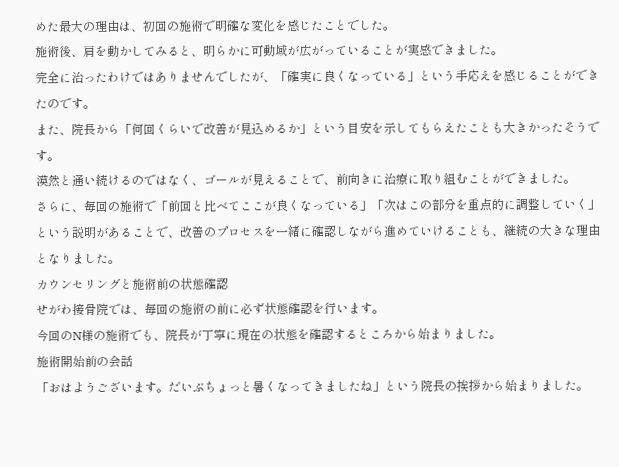めた最大の理由は、初回の施術で明確な変化を感じたことでした。
施術後、肩を動かしてみると、明らかに可動域が広がっていることが実感できました。
完全に治ったわけではありませんでしたが、「確実に良くなっている」という手応えを感じることができたのです。
また、院長から「何回くらいで改善が見込めるか」という目安を示してもらえたことも大きかったそうです。
漠然と通い続けるのではなく、ゴールが見えることで、前向きに治療に取り組むことができました。
さらに、毎回の施術で「前回と比べてここが良くなっている」「次はこの部分を重点的に調整していく」という説明があることで、改善のプロセスを一緒に確認しながら進めていけることも、継続の大きな理由となりました。
カウンセリングと施術前の状態確認
せがわ接骨院では、毎回の施術の前に必ず状態確認を行います。
今回のN様の施術でも、院長が丁寧に現在の状態を確認するところから始まりました。
施術開始前の会話
「おはようございます。だいぶちょっと暑くなってきましたね」という院長の挨拶から始まりました。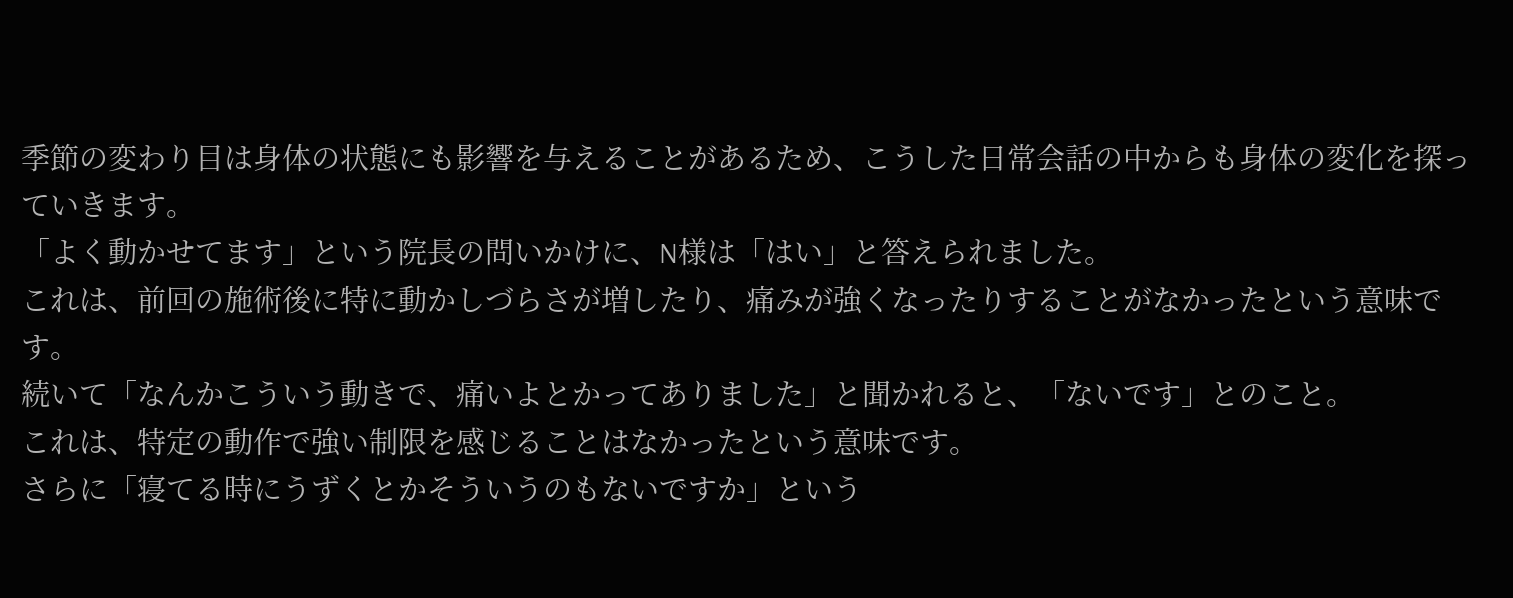季節の変わり目は身体の状態にも影響を与えることがあるため、こうした日常会話の中からも身体の変化を探っていきます。
「よく動かせてます」という院長の問いかけに、N様は「はい」と答えられました。
これは、前回の施術後に特に動かしづらさが増したり、痛みが強くなったりすることがなかったという意味です。
続いて「なんかこういう動きで、痛いよとかってありました」と聞かれると、「ないです」とのこと。
これは、特定の動作で強い制限を感じることはなかったという意味です。
さらに「寝てる時にうずくとかそういうのもないですか」という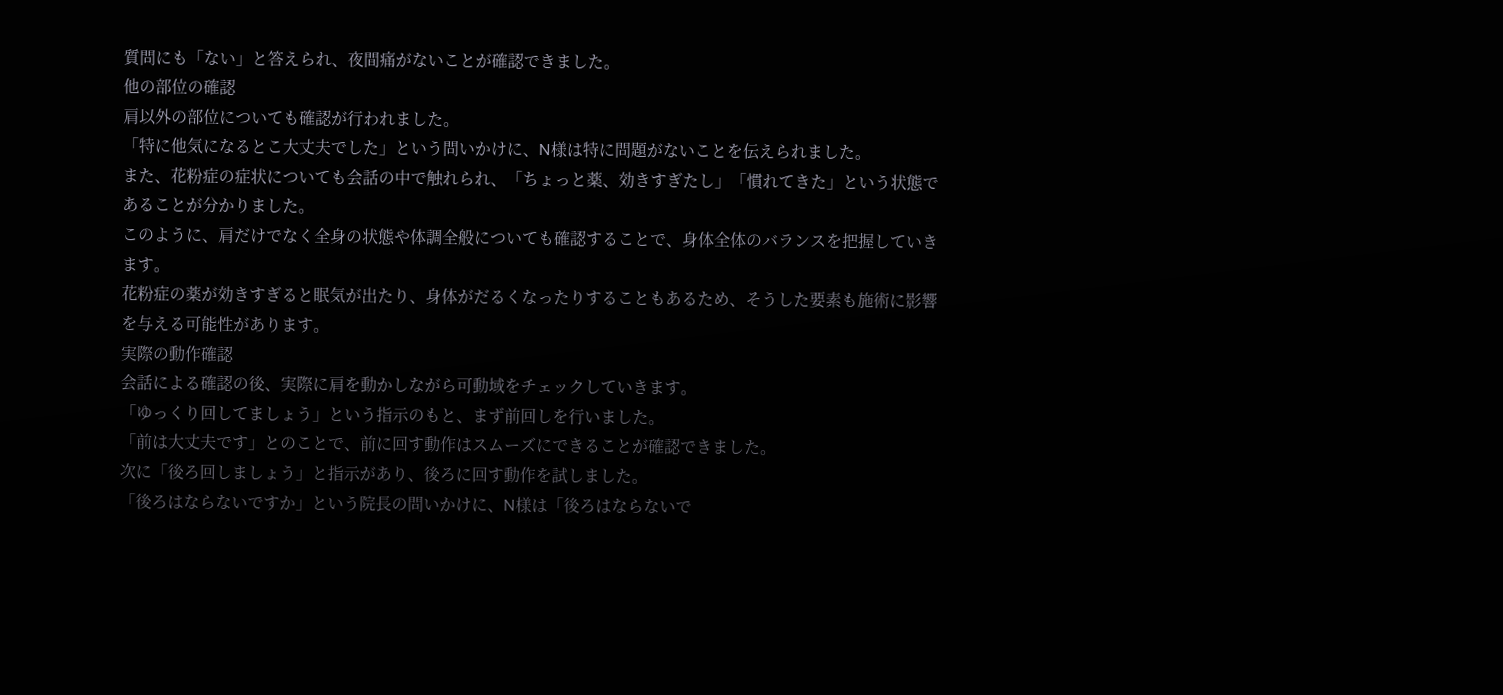質問にも「ない」と答えられ、夜間痛がないことが確認できました。
他の部位の確認
肩以外の部位についても確認が行われました。
「特に他気になるとこ大丈夫でした」という問いかけに、N様は特に問題がないことを伝えられました。
また、花粉症の症状についても会話の中で触れられ、「ちょっと薬、効きすぎたし」「慣れてきた」という状態であることが分かりました。
このように、肩だけでなく全身の状態や体調全般についても確認することで、身体全体のバランスを把握していきます。
花粉症の薬が効きすぎると眠気が出たり、身体がだるくなったりすることもあるため、そうした要素も施術に影響を与える可能性があります。
実際の動作確認
会話による確認の後、実際に肩を動かしながら可動域をチェックしていきます。
「ゆっくり回してましょう」という指示のもと、まず前回しを行いました。
「前は大丈夫です」とのことで、前に回す動作はスムーズにできることが確認できました。
次に「後ろ回しましょう」と指示があり、後ろに回す動作を試しました。
「後ろはならないですか」という院長の問いかけに、N様は「後ろはならないで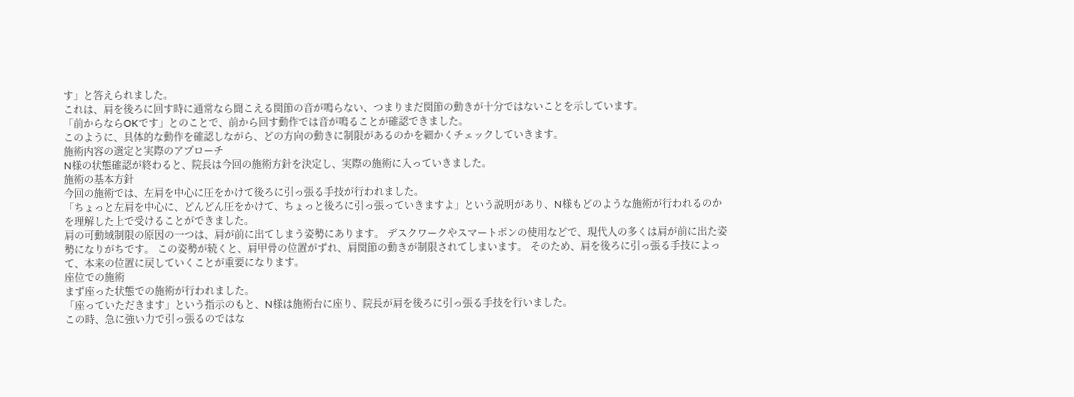す」と答えられました。
これは、肩を後ろに回す時に通常なら聞こえる関節の音が鳴らない、つまりまだ関節の動きが十分ではないことを示しています。
「前からならOKです」とのことで、前から回す動作では音が鳴ることが確認できました。
このように、具体的な動作を確認しながら、どの方向の動きに制限があるのかを細かくチェックしていきます。
施術内容の選定と実際のアプローチ
N様の状態確認が終わると、院長は今回の施術方針を決定し、実際の施術に入っていきました。
施術の基本方針
今回の施術では、左肩を中心に圧をかけて後ろに引っ張る手技が行われました。
「ちょっと左肩を中心に、どんどん圧をかけて、ちょっと後ろに引っ張っていきますよ」という説明があり、N様もどのような施術が行われるのかを理解した上で受けることができました。
肩の可動域制限の原因の一つは、肩が前に出てしまう姿勢にあります。 デスクワークやスマートボンの使用などで、現代人の多くは肩が前に出た姿勢になりがちです。 この姿勢が続くと、肩甲骨の位置がずれ、肩関節の動きが制限されてしまいます。 そのため、肩を後ろに引っ張る手技によって、本来の位置に戻していくことが重要になります。
座位での施術
まず座った状態での施術が行われました。
「座っていただきます」という指示のもと、N様は施術台に座り、院長が肩を後ろに引っ張る手技を行いました。
この時、急に強い力で引っ張るのではな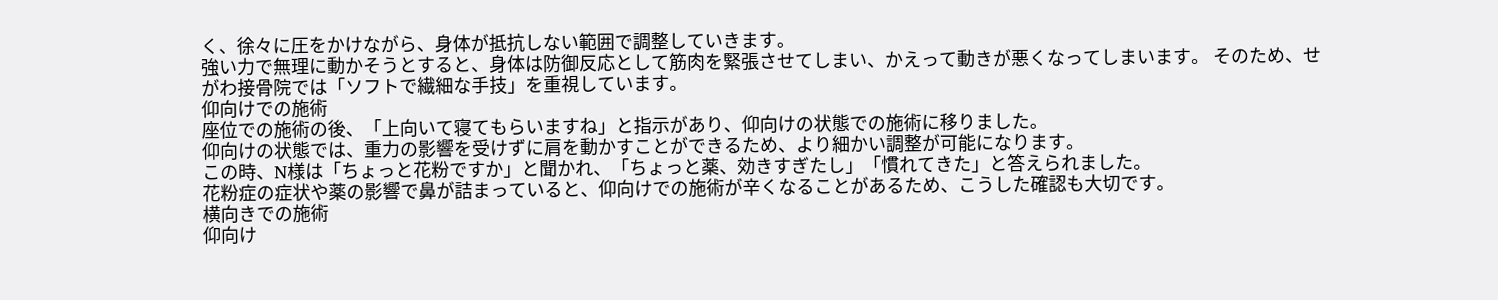く、徐々に圧をかけながら、身体が抵抗しない範囲で調整していきます。
強い力で無理に動かそうとすると、身体は防御反応として筋肉を緊張させてしまい、かえって動きが悪くなってしまいます。 そのため、せがわ接骨院では「ソフトで繊細な手技」を重視しています。
仰向けでの施術
座位での施術の後、「上向いて寝てもらいますね」と指示があり、仰向けの状態での施術に移りました。
仰向けの状態では、重力の影響を受けずに肩を動かすことができるため、より細かい調整が可能になります。
この時、N様は「ちょっと花粉ですか」と聞かれ、「ちょっと薬、効きすぎたし」「慣れてきた」と答えられました。
花粉症の症状や薬の影響で鼻が詰まっていると、仰向けでの施術が辛くなることがあるため、こうした確認も大切です。
横向きでの施術
仰向け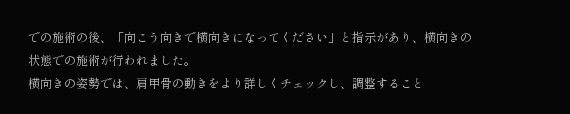での施術の後、「向こう向きで横向きになってください」と指示があり、横向きの状態での施術が行われました。
横向きの姿勢では、肩甲骨の動きをより詳しくチェックし、調整すること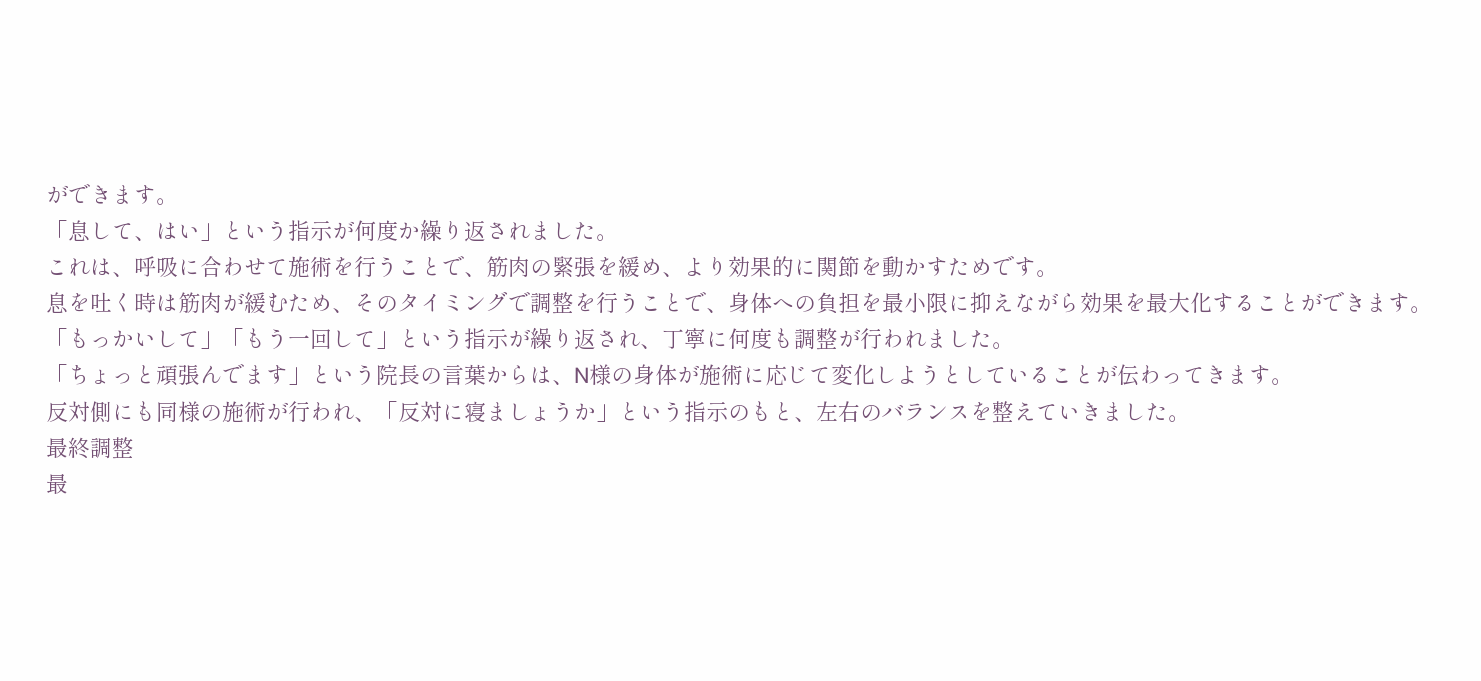ができます。
「息して、はい」という指示が何度か繰り返されました。
これは、呼吸に合わせて施術を行うことで、筋肉の緊張を緩め、より効果的に関節を動かすためです。
息を吐く時は筋肉が緩むため、そのタイミングで調整を行うことで、身体への負担を最小限に抑えながら効果を最大化することができます。
「もっかいして」「もう一回して」という指示が繰り返され、丁寧に何度も調整が行われました。
「ちょっと頑張んでます」という院長の言葉からは、N様の身体が施術に応じて変化しようとしていることが伝わってきます。
反対側にも同様の施術が行われ、「反対に寝ましょうか」という指示のもと、左右のバランスを整えていきました。
最終調整
最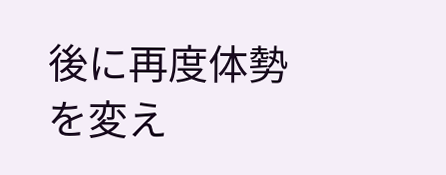後に再度体勢を変え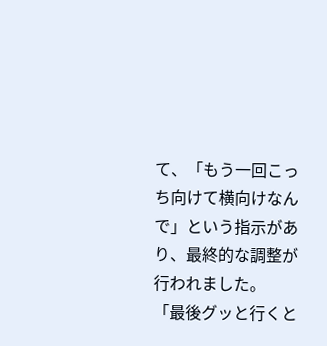て、「もう一回こっち向けて横向けなんで」という指示があり、最終的な調整が行われました。
「最後グッと行くと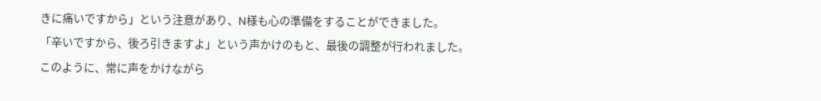きに痛いですから」という注意があり、N様も心の準備をすることができました。
「辛いですから、後ろ引きますよ」という声かけのもと、最後の調整が行われました。
このように、常に声をかけながら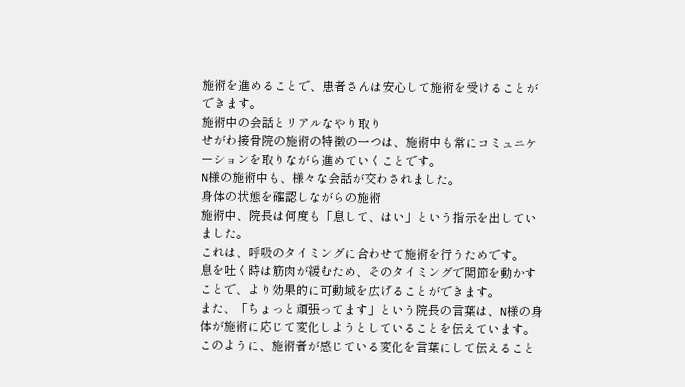施術を進めることで、患者さんは安心して施術を受けることができます。
施術中の会話とリアルなやり取り
せがわ接骨院の施術の特徴の一つは、施術中も常にコミュニケーションを取りながら進めていくことです。
N様の施術中も、様々な会話が交わされました。
身体の状態を確認しながらの施術
施術中、院長は何度も「息して、はい」という指示を出していました。
これは、呼吸のタイミングに合わせて施術を行うためです。
息を吐く時は筋肉が緩むため、そのタイミングで関節を動かすことで、より効果的に可動域を広げることができます。
また、「ちょっと頑張ってます」という院長の言葉は、N様の身体が施術に応じて変化しようとしていることを伝えています。
このように、施術者が感じている変化を言葉にして伝えること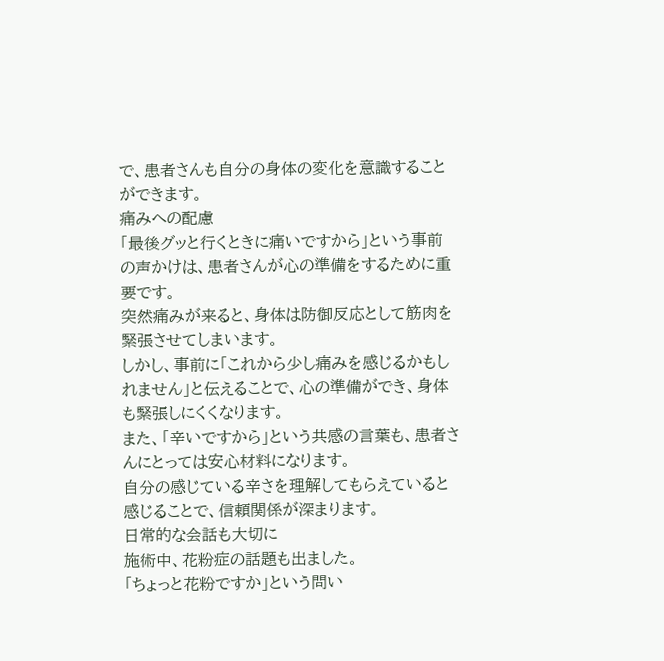で、患者さんも自分の身体の変化を意識することができます。
痛みへの配慮
「最後グッと行くときに痛いですから」という事前の声かけは、患者さんが心の準備をするために重要です。
突然痛みが来ると、身体は防御反応として筋肉を緊張させてしまいます。
しかし、事前に「これから少し痛みを感じるかもしれません」と伝えることで、心の準備ができ、身体も緊張しにくくなります。
また、「辛いですから」という共感の言葉も、患者さんにとっては安心材料になります。
自分の感じている辛さを理解してもらえていると感じることで、信頼関係が深まります。
日常的な会話も大切に
施術中、花粉症の話題も出ました。
「ちょっと花粉ですか」という問い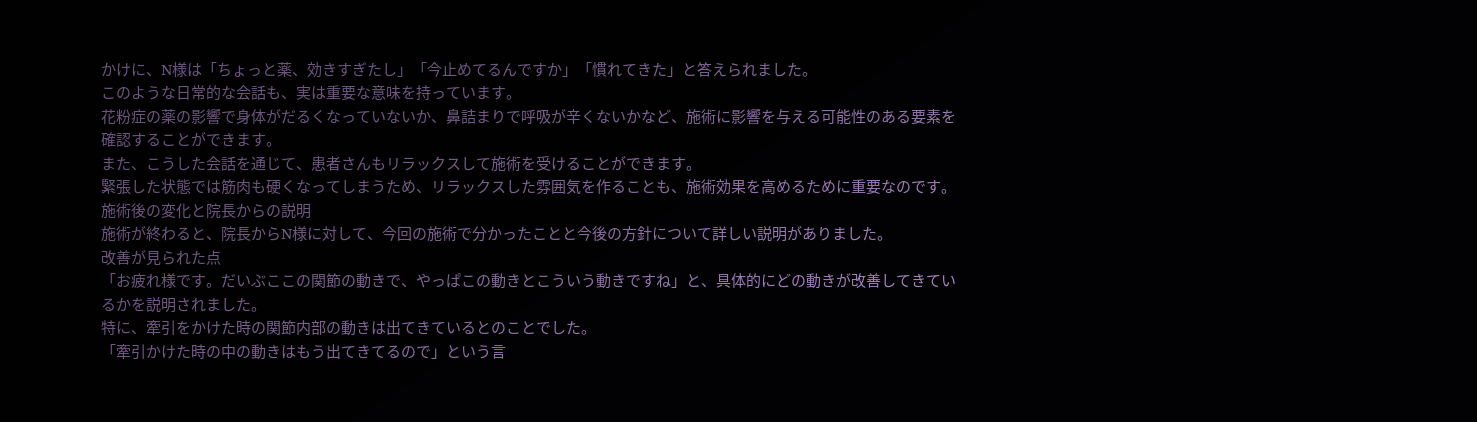かけに、N様は「ちょっと薬、効きすぎたし」「今止めてるんですか」「慣れてきた」と答えられました。
このような日常的な会話も、実は重要な意味を持っています。
花粉症の薬の影響で身体がだるくなっていないか、鼻詰まりで呼吸が辛くないかなど、施術に影響を与える可能性のある要素を確認することができます。
また、こうした会話を通じて、患者さんもリラックスして施術を受けることができます。
緊張した状態では筋肉も硬くなってしまうため、リラックスした雰囲気を作ることも、施術効果を高めるために重要なのです。
施術後の変化と院長からの説明
施術が終わると、院長からN様に対して、今回の施術で分かったことと今後の方針について詳しい説明がありました。
改善が見られた点
「お疲れ様です。だいぶここの関節の動きで、やっぱこの動きとこういう動きですね」と、具体的にどの動きが改善してきているかを説明されました。
特に、牽引をかけた時の関節内部の動きは出てきているとのことでした。
「牽引かけた時の中の動きはもう出てきてるので」という言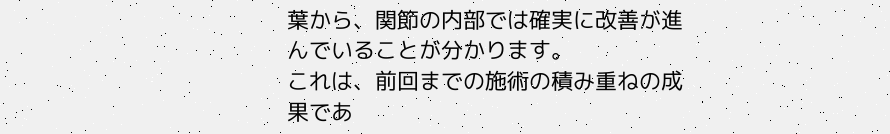葉から、関節の内部では確実に改善が進んでいることが分かります。
これは、前回までの施術の積み重ねの成果であ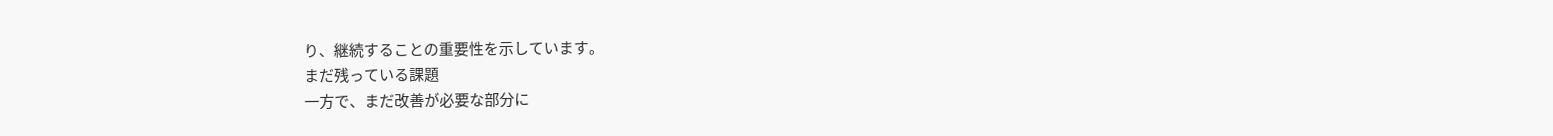り、継続することの重要性を示しています。
まだ残っている課題
一方で、まだ改善が必要な部分に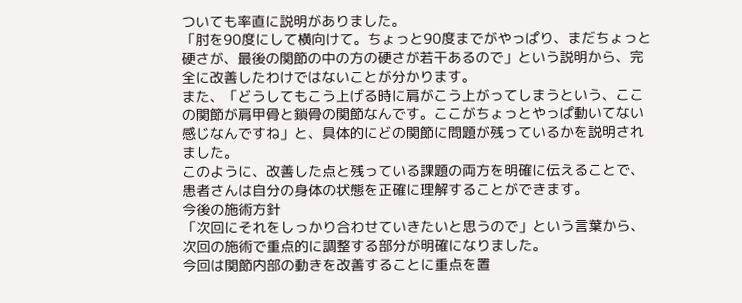ついても率直に説明がありました。
「肘を90度にして横向けて。ちょっと90度までがやっぱり、まだちょっと硬さが、最後の関節の中の方の硬さが若干あるので」という説明から、完全に改善したわけではないことが分かります。
また、「どうしてもこう上げる時に肩がこう上がってしまうという、ここの関節が肩甲骨と鎖骨の関節なんです。ここがちょっとやっぱ動いてない感じなんですね」と、具体的にどの関節に問題が残っているかを説明されました。
このように、改善した点と残っている課題の両方を明確に伝えることで、患者さんは自分の身体の状態を正確に理解することができます。
今後の施術方針
「次回にそれをしっかり合わせていきたいと思うので」という言葉から、次回の施術で重点的に調整する部分が明確になりました。
今回は関節内部の動きを改善することに重点を置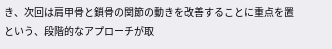き、次回は肩甲骨と鎖骨の関節の動きを改善することに重点を置という、段階的なアプローチが取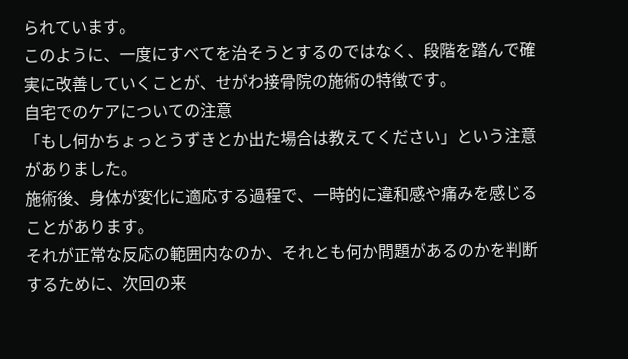られています。
このように、一度にすべてを治そうとするのではなく、段階を踏んで確実に改善していくことが、せがわ接骨院の施術の特徴です。
自宅でのケアについての注意
「もし何かちょっとうずきとか出た場合は教えてください」という注意がありました。
施術後、身体が変化に適応する過程で、一時的に違和感や痛みを感じることがあります。
それが正常な反応の範囲内なのか、それとも何か問題があるのかを判断するために、次回の来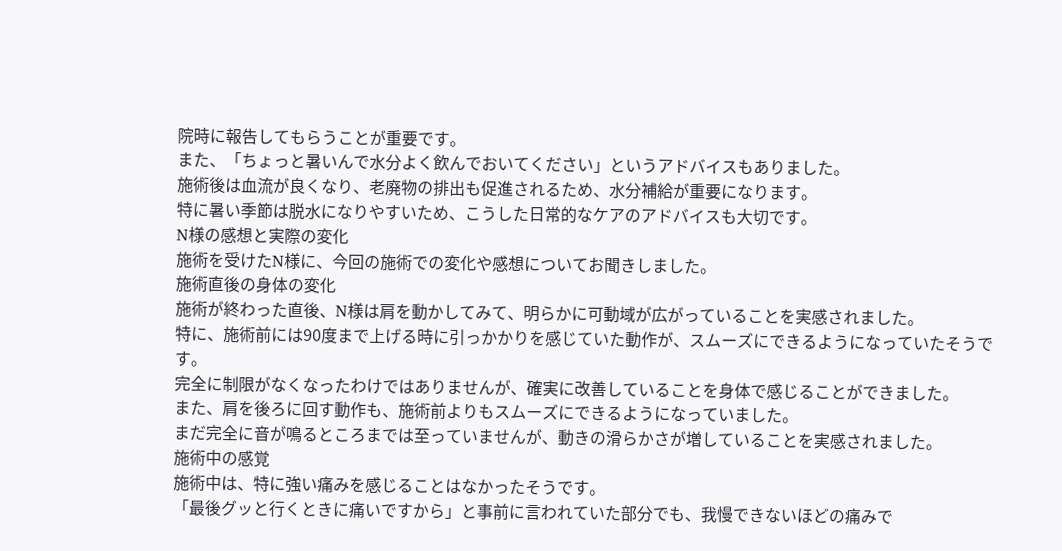院時に報告してもらうことが重要です。
また、「ちょっと暑いんで水分よく飲んでおいてください」というアドバイスもありました。
施術後は血流が良くなり、老廃物の排出も促進されるため、水分補給が重要になります。
特に暑い季節は脱水になりやすいため、こうした日常的なケアのアドバイスも大切です。
N様の感想と実際の変化
施術を受けたN様に、今回の施術での変化や感想についてお聞きしました。
施術直後の身体の変化
施術が終わった直後、N様は肩を動かしてみて、明らかに可動域が広がっていることを実感されました。
特に、施術前には90度まで上げる時に引っかかりを感じていた動作が、スムーズにできるようになっていたそうです。
完全に制限がなくなったわけではありませんが、確実に改善していることを身体で感じることができました。
また、肩を後ろに回す動作も、施術前よりもスムーズにできるようになっていました。
まだ完全に音が鳴るところまでは至っていませんが、動きの滑らかさが増していることを実感されました。
施術中の感覚
施術中は、特に強い痛みを感じることはなかったそうです。
「最後グッと行くときに痛いですから」と事前に言われていた部分でも、我慢できないほどの痛みで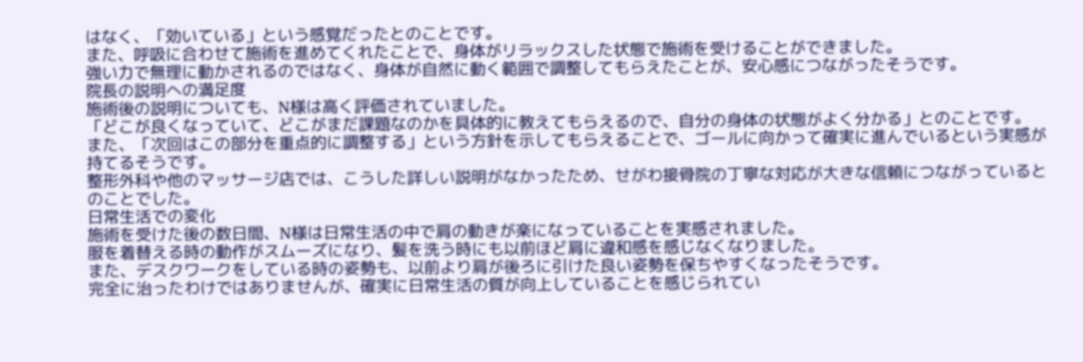はなく、「効いている」という感覚だったとのことです。
また、呼吸に合わせて施術を進めてくれたことで、身体がリラックスした状態で施術を受けることができました。
強い力で無理に動かされるのではなく、身体が自然に動く範囲で調整してもらえたことが、安心感につながったそうです。
院長の説明への満足度
施術後の説明についても、N様は高く評価されていました。
「どこが良くなっていて、どこがまだ課題なのかを具体的に教えてもらえるので、自分の身体の状態がよく分かる」とのことです。
また、「次回はこの部分を重点的に調整する」という方針を示してもらえることで、ゴールに向かって確実に進んでいるという実感が持てるそうです。
整形外科や他のマッサージ店では、こうした詳しい説明がなかったため、せがわ接骨院の丁寧な対応が大きな信頼につながっているとのことでした。
日常生活での変化
施術を受けた後の数日間、N様は日常生活の中で肩の動きが楽になっていることを実感されました。
服を着替える時の動作がスムーズになり、髪を洗う時にも以前ほど肩に違和感を感じなくなりました。
また、デスクワークをしている時の姿勢も、以前より肩が後ろに引けた良い姿勢を保ちやすくなったそうです。
完全に治ったわけではありませんが、確実に日常生活の質が向上していることを感じられてい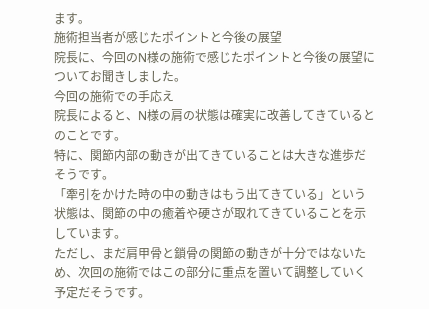ます。
施術担当者が感じたポイントと今後の展望
院長に、今回のN様の施術で感じたポイントと今後の展望についてお聞きしました。
今回の施術での手応え
院長によると、N様の肩の状態は確実に改善してきているとのことです。
特に、関節内部の動きが出てきていることは大きな進歩だそうです。
「牽引をかけた時の中の動きはもう出てきている」という状態は、関節の中の癒着や硬さが取れてきていることを示しています。
ただし、まだ肩甲骨と鎖骨の関節の動きが十分ではないため、次回の施術ではこの部分に重点を置いて調整していく予定だそうです。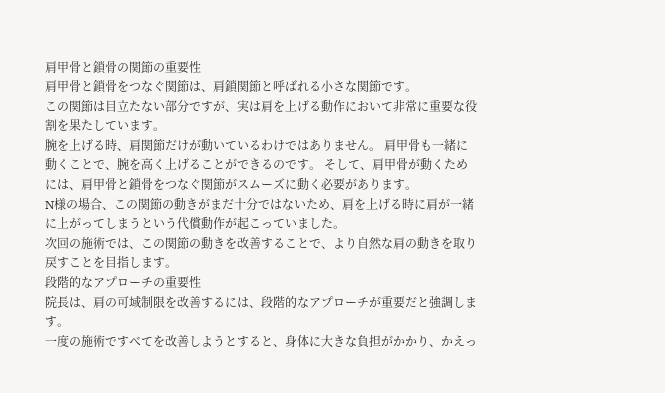肩甲骨と鎖骨の関節の重要性
肩甲骨と鎖骨をつなぐ関節は、肩鎖関節と呼ばれる小さな関節です。
この関節は目立たない部分ですが、実は肩を上げる動作において非常に重要な役割を果たしています。
腕を上げる時、肩関節だけが動いているわけではありません。 肩甲骨も一緒に動くことで、腕を高く上げることができるのです。 そして、肩甲骨が動くためには、肩甲骨と鎖骨をつなぐ関節がスムーズに動く必要があります。
N様の場合、この関節の動きがまだ十分ではないため、肩を上げる時に肩が一緒に上がってしまうという代償動作が起こっていました。
次回の施術では、この関節の動きを改善することで、より自然な肩の動きを取り戻すことを目指します。
段階的なアプローチの重要性
院長は、肩の可域制限を改善するには、段階的なアプローチが重要だと強調します。
一度の施術ですべてを改善しようとすると、身体に大きな負担がかかり、かえっ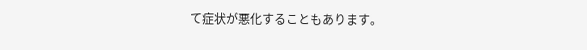て症状が悪化することもあります。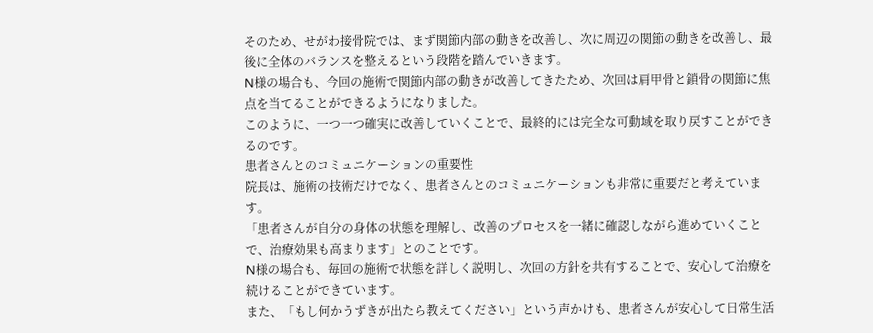そのため、せがわ接骨院では、まず関節内部の動きを改善し、次に周辺の関節の動きを改善し、最後に全体のバランスを整えるという段階を踏んでいきます。
N様の場合も、今回の施術で関節内部の動きが改善してきたため、次回は肩甲骨と鎖骨の関節に焦点を当てることができるようになりました。
このように、一つ一つ確実に改善していくことで、最終的には完全な可動域を取り戻すことができるのです。
患者さんとのコミュニケーションの重要性
院長は、施術の技術だけでなく、患者さんとのコミュニケーションも非常に重要だと考えています。
「患者さんが自分の身体の状態を理解し、改善のプロセスを一緒に確認しながら進めていくことで、治療効果も高まります」とのことです。
N様の場合も、毎回の施術で状態を詳しく説明し、次回の方針を共有することで、安心して治療を続けることができています。
また、「もし何かうずきが出たら教えてください」という声かけも、患者さんが安心して日常生活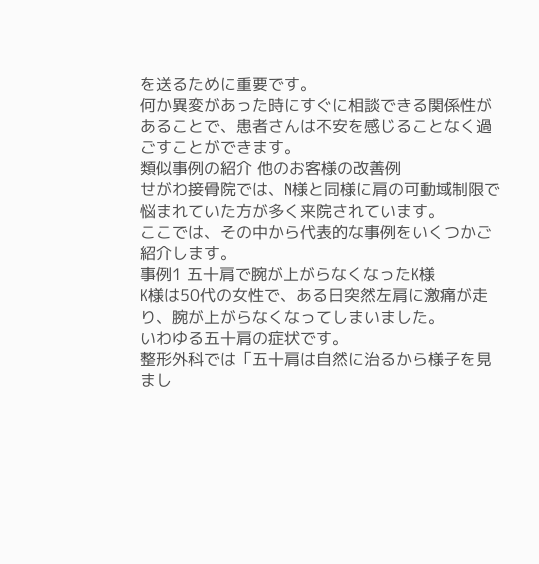を送るために重要です。
何か異変があった時にすぐに相談できる関係性があることで、患者さんは不安を感じることなく過ごすことができます。
類似事例の紹介 他のお客様の改善例
せがわ接骨院では、N様と同様に肩の可動域制限で悩まれていた方が多く来院されています。
ここでは、その中から代表的な事例をいくつかご紹介します。
事例1 五十肩で腕が上がらなくなったK様
K様は50代の女性で、ある日突然左肩に激痛が走り、腕が上がらなくなってしまいました。
いわゆる五十肩の症状です。
整形外科では「五十肩は自然に治るから様子を見まし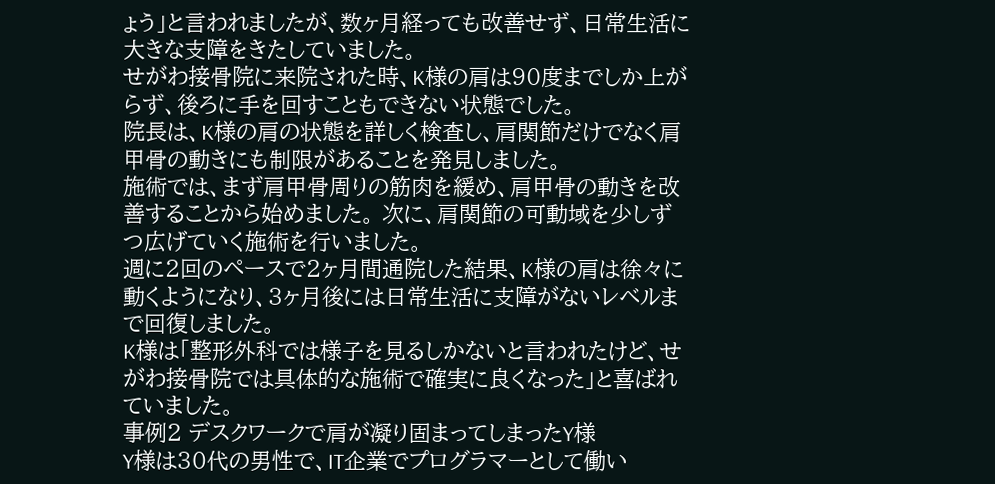ょう」と言われましたが、数ヶ月経っても改善せず、日常生活に大きな支障をきたしていました。
せがわ接骨院に来院された時、K様の肩は90度までしか上がらず、後ろに手を回すこともできない状態でした。
院長は、K様の肩の状態を詳しく検査し、肩関節だけでなく肩甲骨の動きにも制限があることを発見しました。
施術では、まず肩甲骨周りの筋肉を緩め、肩甲骨の動きを改善することから始めました。 次に、肩関節の可動域を少しずつ広げていく施術を行いました。
週に2回のペースで2ヶ月間通院した結果、K様の肩は徐々に動くようになり、3ヶ月後には日常生活に支障がないレベルまで回復しました。
K様は「整形外科では様子を見るしかないと言われたけど、せがわ接骨院では具体的な施術で確実に良くなった」と喜ばれていました。
事例2 デスクワークで肩が凝り固まってしまったY様
Y様は30代の男性で、IT企業でプログラマーとして働い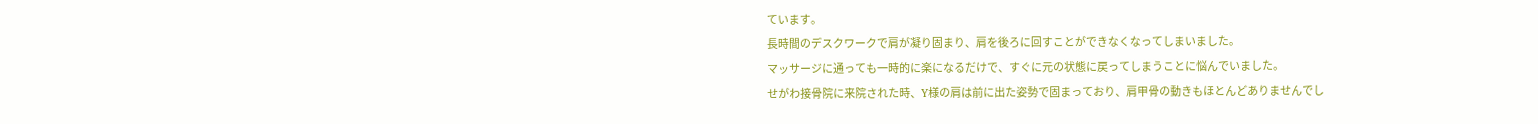ています。
長時間のデスクワークで肩が凝り固まり、肩を後ろに回すことができなくなってしまいました。
マッサージに通っても一時的に楽になるだけで、すぐに元の状態に戻ってしまうことに悩んでいました。
せがわ接骨院に来院された時、Y様の肩は前に出た姿勢で固まっており、肩甲骨の動きもほとんどありませんでし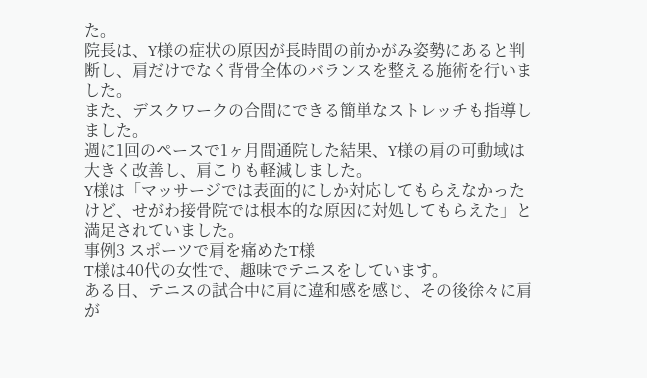た。
院長は、Y様の症状の原因が長時間の前かがみ姿勢にあると判断し、肩だけでなく背骨全体のバランスを整える施術を行いました。
また、デスクワークの合間にできる簡単なストレッチも指導しました。
週に1回のペースで1ヶ月間通院した結果、Y様の肩の可動域は大きく改善し、肩こりも軽減しました。
Y様は「マッサージでは表面的にしか対応してもらえなかったけど、せがわ接骨院では根本的な原因に対処してもらえた」と満足されていました。
事例3 スポーツで肩を痛めたT様
T様は40代の女性で、趣味でテニスをしています。
ある日、テニスの試合中に肩に違和感を感じ、その後徐々に肩が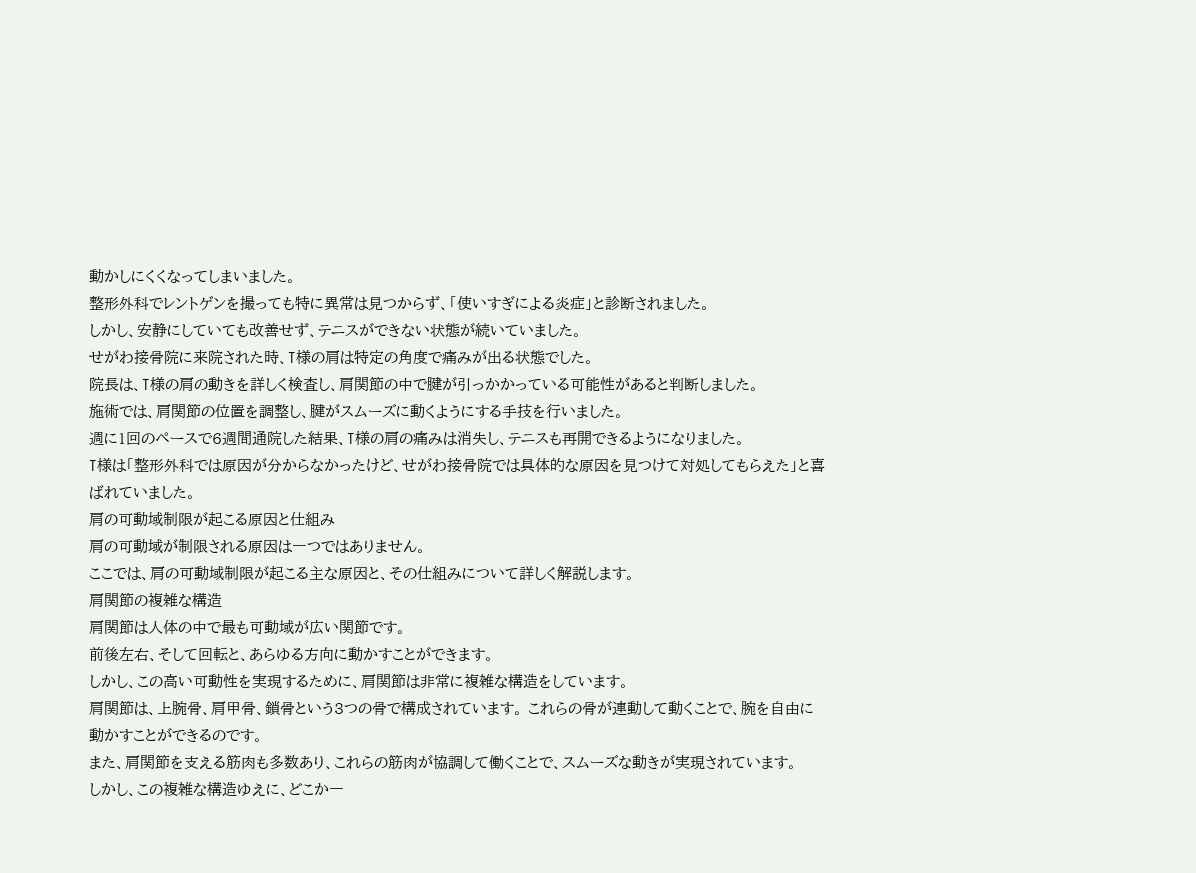動かしにくくなってしまいました。
整形外科でレントゲンを撮っても特に異常は見つからず、「使いすぎによる炎症」と診断されました。
しかし、安静にしていても改善せず、テニスができない状態が続いていました。
せがわ接骨院に来院された時、T様の肩は特定の角度で痛みが出る状態でした。
院長は、T様の肩の動きを詳しく検査し、肩関節の中で腱が引っかかっている可能性があると判断しました。
施術では、肩関節の位置を調整し、腱がスムーズに動くようにする手技を行いました。
週に1回のペースで6週間通院した結果、T様の肩の痛みは消失し、テニスも再開できるようになりました。
T様は「整形外科では原因が分からなかったけど、せがわ接骨院では具体的な原因を見つけて対処してもらえた」と喜ばれていました。
肩の可動域制限が起こる原因と仕組み
肩の可動域が制限される原因は一つではありません。
ここでは、肩の可動域制限が起こる主な原因と、その仕組みについて詳しく解説します。
肩関節の複雑な構造
肩関節は人体の中で最も可動域が広い関節です。
前後左右、そして回転と、あらゆる方向に動かすことができます。
しかし、この高い可動性を実現するために、肩関節は非常に複雑な構造をしています。
肩関節は、上腕骨、肩甲骨、鎖骨という3つの骨で構成されています。 これらの骨が連動して動くことで、腕を自由に動かすことができるのです。
また、肩関節を支える筋肉も多数あり、これらの筋肉が協調して働くことで、スムーズな動きが実現されています。
しかし、この複雑な構造ゆえに、どこか一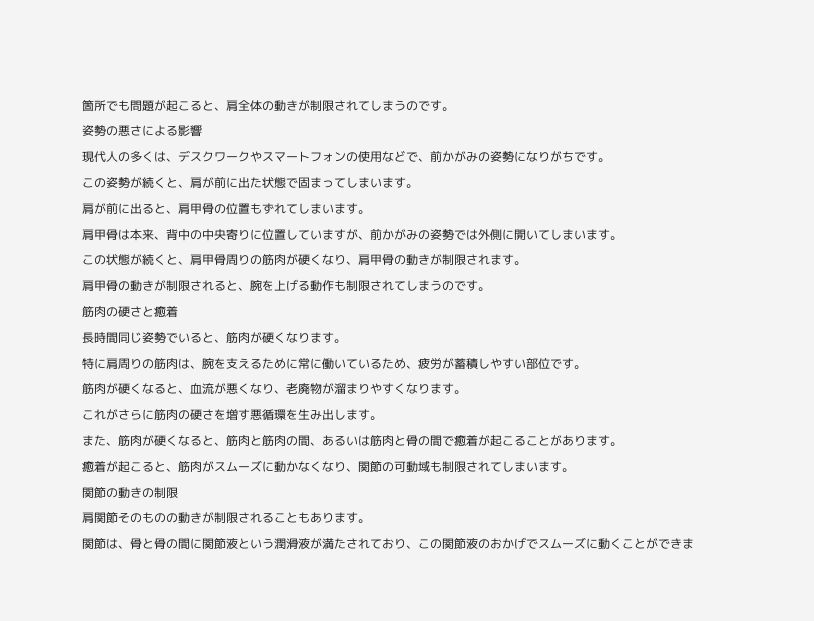箇所でも問題が起こると、肩全体の動きが制限されてしまうのです。
姿勢の悪さによる影響
現代人の多くは、デスクワークやスマートフォンの使用などで、前かがみの姿勢になりがちです。
この姿勢が続くと、肩が前に出た状態で固まってしまいます。
肩が前に出ると、肩甲骨の位置もずれてしまいます。
肩甲骨は本来、背中の中央寄りに位置していますが、前かがみの姿勢では外側に開いてしまいます。
この状態が続くと、肩甲骨周りの筋肉が硬くなり、肩甲骨の動きが制限されます。
肩甲骨の動きが制限されると、腕を上げる動作も制限されてしまうのです。
筋肉の硬さと癒着
長時間同じ姿勢でいると、筋肉が硬くなります。
特に肩周りの筋肉は、腕を支えるために常に働いているため、疲労が蓄積しやすい部位です。
筋肉が硬くなると、血流が悪くなり、老廃物が溜まりやすくなります。
これがさらに筋肉の硬さを増す悪循環を生み出します。
また、筋肉が硬くなると、筋肉と筋肉の間、あるいは筋肉と骨の間で癒着が起こることがあります。
癒着が起こると、筋肉がスムーズに動かなくなり、関節の可動域も制限されてしまいます。
関節の動きの制限
肩関節そのものの動きが制限されることもあります。
関節は、骨と骨の間に関節液という潤滑液が満たされており、この関節液のおかげでスムーズに動くことができま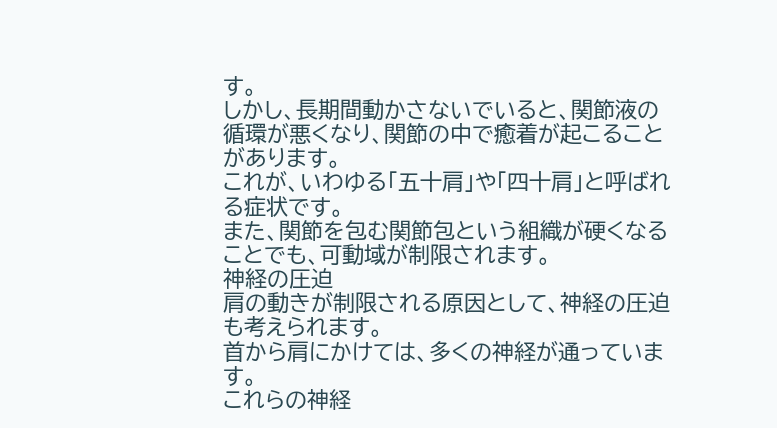す。
しかし、長期間動かさないでいると、関節液の循環が悪くなり、関節の中で癒着が起こることがあります。
これが、いわゆる「五十肩」や「四十肩」と呼ばれる症状です。
また、関節を包む関節包という組織が硬くなることでも、可動域が制限されます。
神経の圧迫
肩の動きが制限される原因として、神経の圧迫も考えられます。
首から肩にかけては、多くの神経が通っています。
これらの神経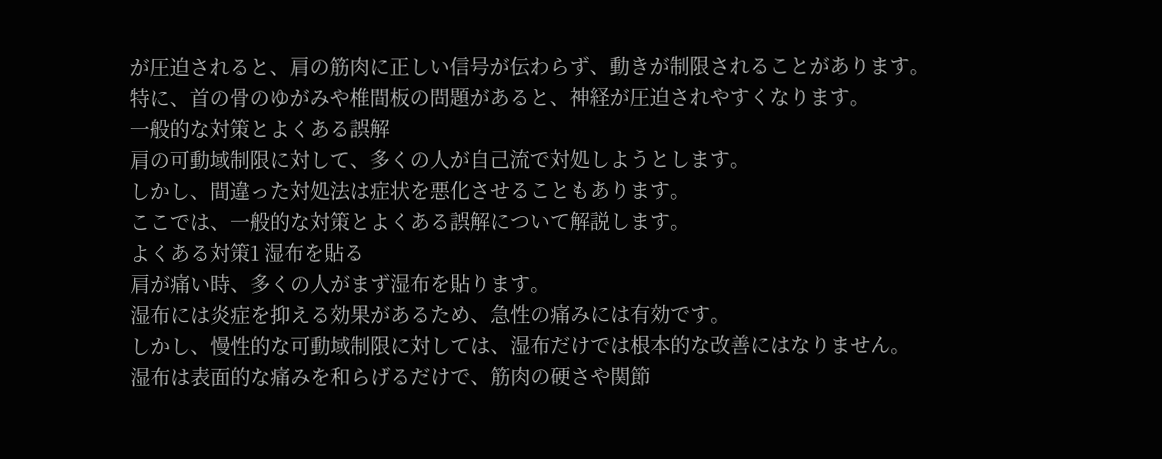が圧迫されると、肩の筋肉に正しい信号が伝わらず、動きが制限されることがあります。
特に、首の骨のゆがみや椎間板の問題があると、神経が圧迫されやすくなります。
一般的な対策とよくある誤解
肩の可動域制限に対して、多くの人が自己流で対処しようとします。
しかし、間違った対処法は症状を悪化させることもあります。
ここでは、一般的な対策とよくある誤解について解説します。
よくある対策1 湿布を貼る
肩が痛い時、多くの人がまず湿布を貼ります。
湿布には炎症を抑える効果があるため、急性の痛みには有効です。
しかし、慢性的な可動域制限に対しては、湿布だけでは根本的な改善にはなりません。
湿布は表面的な痛みを和らげるだけで、筋肉の硬さや関節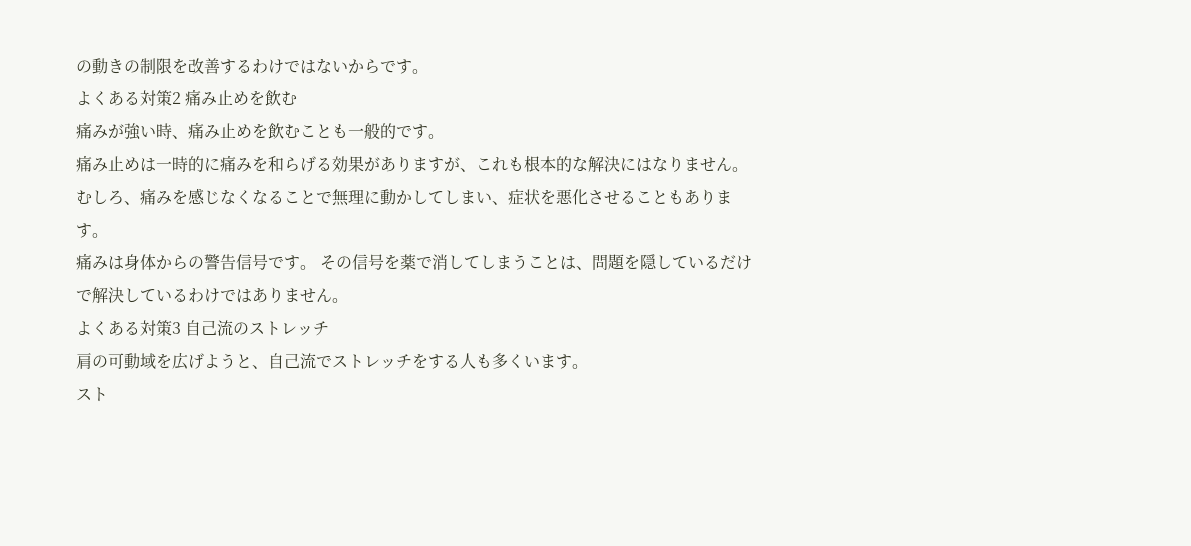の動きの制限を改善するわけではないからです。
よくある対策2 痛み止めを飲む
痛みが強い時、痛み止めを飲むことも一般的です。
痛み止めは一時的に痛みを和らげる効果がありますが、これも根本的な解決にはなりません。
むしろ、痛みを感じなくなることで無理に動かしてしまい、症状を悪化させることもあります。
痛みは身体からの警告信号です。 その信号を薬で消してしまうことは、問題を隠しているだけで解決しているわけではありません。
よくある対策3 自己流のストレッチ
肩の可動域を広げようと、自己流でストレッチをする人も多くいます。
スト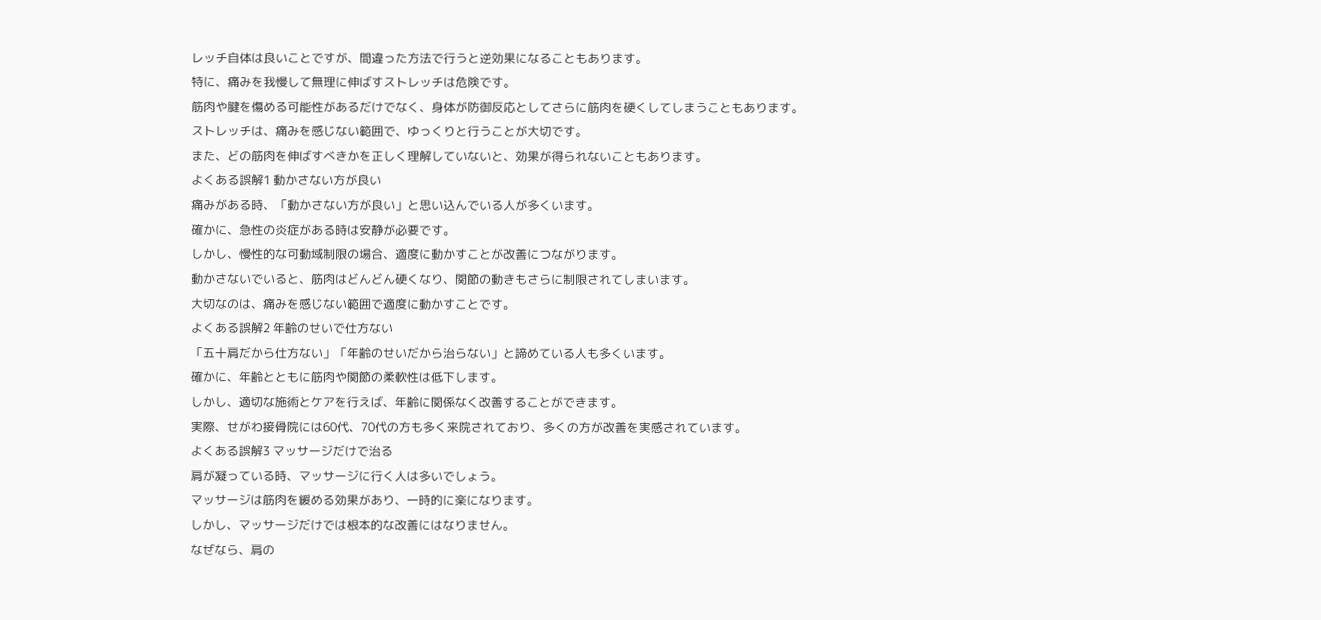レッチ自体は良いことですが、間違った方法で行うと逆効果になることもあります。
特に、痛みを我慢して無理に伸ばすストレッチは危険です。
筋肉や腱を傷める可能性があるだけでなく、身体が防御反応としてさらに筋肉を硬くしてしまうこともあります。
ストレッチは、痛みを感じない範囲で、ゆっくりと行うことが大切です。
また、どの筋肉を伸ばすべきかを正しく理解していないと、効果が得られないこともあります。
よくある誤解1 動かさない方が良い
痛みがある時、「動かさない方が良い」と思い込んでいる人が多くいます。
確かに、急性の炎症がある時は安静が必要です。
しかし、慢性的な可動域制限の場合、適度に動かすことが改善につながります。
動かさないでいると、筋肉はどんどん硬くなり、関節の動きもさらに制限されてしまいます。
大切なのは、痛みを感じない範囲で適度に動かすことです。
よくある誤解2 年齢のせいで仕方ない
「五十肩だから仕方ない」「年齢のせいだから治らない」と諦めている人も多くいます。
確かに、年齢とともに筋肉や関節の柔軟性は低下します。
しかし、適切な施術とケアを行えば、年齢に関係なく改善することができます。
実際、せがわ接骨院には60代、70代の方も多く来院されており、多くの方が改善を実感されています。
よくある誤解3 マッサージだけで治る
肩が凝っている時、マッサージに行く人は多いでしょう。
マッサージは筋肉を緩める効果があり、一時的に楽になります。
しかし、マッサージだけでは根本的な改善にはなりません。
なぜなら、肩の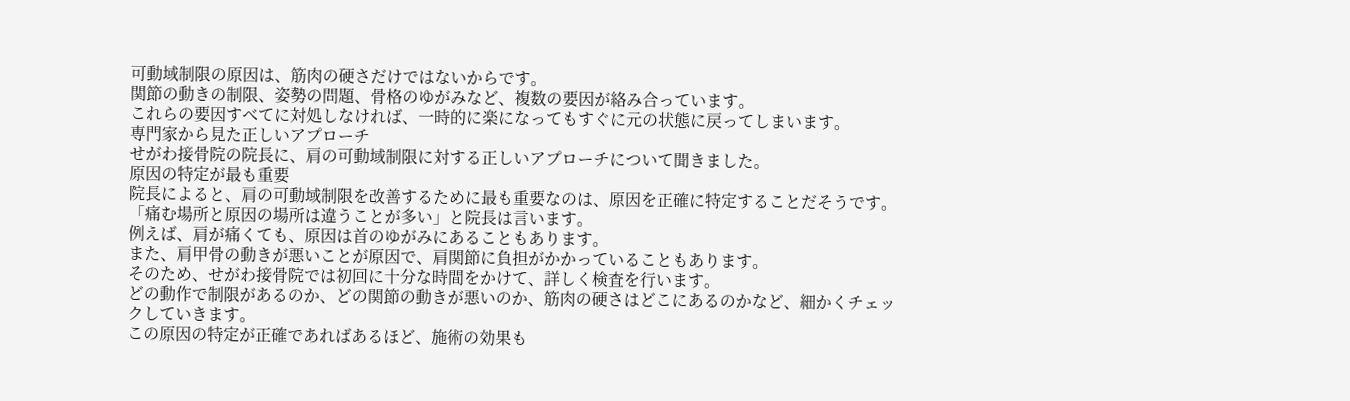可動域制限の原因は、筋肉の硬さだけではないからです。
関節の動きの制限、姿勢の問題、骨格のゆがみなど、複数の要因が絡み合っています。
これらの要因すべてに対処しなければ、一時的に楽になってもすぐに元の状態に戻ってしまいます。
専門家から見た正しいアプローチ
せがわ接骨院の院長に、肩の可動域制限に対する正しいアプローチについて聞きました。
原因の特定が最も重要
院長によると、肩の可動域制限を改善するために最も重要なのは、原因を正確に特定することだそうです。
「痛む場所と原因の場所は違うことが多い」と院長は言います。
例えば、肩が痛くても、原因は首のゆがみにあることもあります。
また、肩甲骨の動きが悪いことが原因で、肩関節に負担がかかっていることもあります。
そのため、せがわ接骨院では初回に十分な時間をかけて、詳しく検査を行います。
どの動作で制限があるのか、どの関節の動きが悪いのか、筋肉の硬さはどこにあるのかなど、細かくチェックしていきます。
この原因の特定が正確であればあるほど、施術の効果も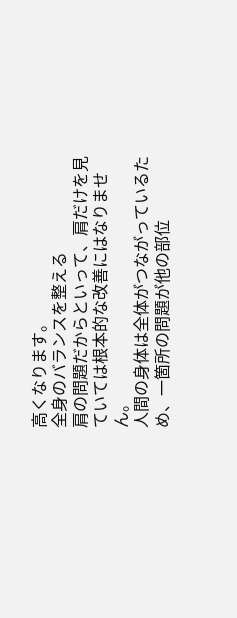高くなります。
全身のバランスを整える
肩の問題だからといって、肩だけを見ていては根本的な改善にはなりません。
人間の身体は全体がつながっているため、一箇所の問題が他の部位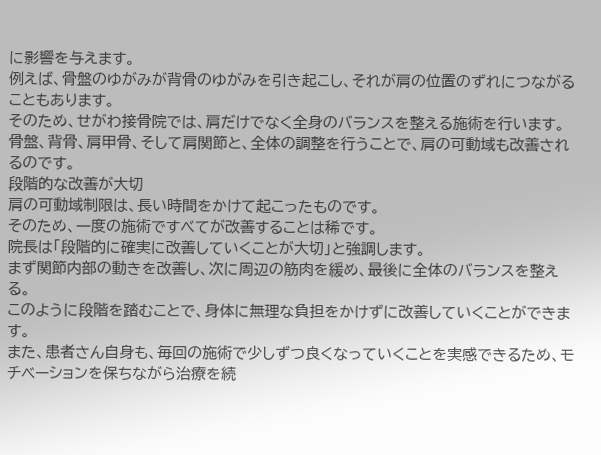に影響を与えます。
例えば、骨盤のゆがみが背骨のゆがみを引き起こし、それが肩の位置のずれにつながることもあります。
そのため、せがわ接骨院では、肩だけでなく全身のバランスを整える施術を行います。
骨盤、背骨、肩甲骨、そして肩関節と、全体の調整を行うことで、肩の可動域も改善されるのです。
段階的な改善が大切
肩の可動域制限は、長い時間をかけて起こったものです。
そのため、一度の施術ですべてが改善することは稀です。
院長は「段階的に確実に改善していくことが大切」と強調します。
まず関節内部の動きを改善し、次に周辺の筋肉を緩め、最後に全体のバランスを整える。
このように段階を踏むことで、身体に無理な負担をかけずに改善していくことができます。
また、患者さん自身も、毎回の施術で少しずつ良くなっていくことを実感できるため、モチベーションを保ちながら治療を続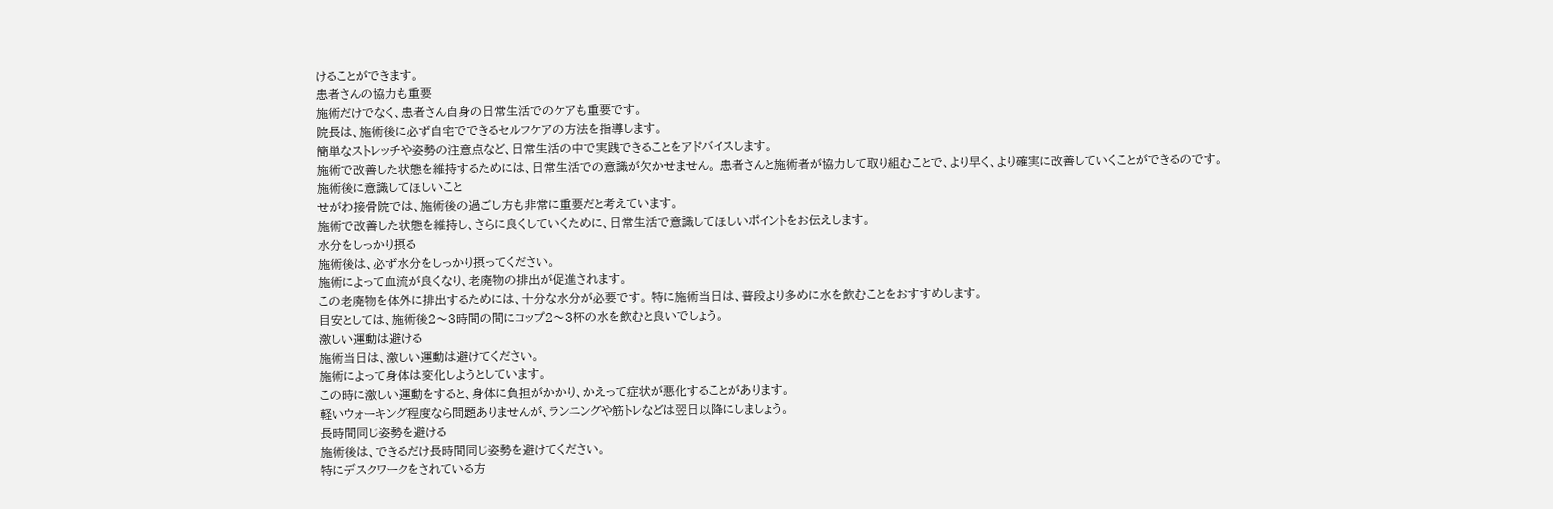けることができます。
患者さんの協力も重要
施術だけでなく、患者さん自身の日常生活でのケアも重要です。
院長は、施術後に必ず自宅でできるセルフケアの方法を指導します。
簡単なストレッチや姿勢の注意点など、日常生活の中で実践できることをアドバイスします。
施術で改善した状態を維持するためには、日常生活での意識が欠かせません。 患者さんと施術者が協力して取り組むことで、より早く、より確実に改善していくことができるのです。
施術後に意識してほしいこと
せがわ接骨院では、施術後の過ごし方も非常に重要だと考えています。
施術で改善した状態を維持し、さらに良くしていくために、日常生活で意識してほしいポイントをお伝えします。
水分をしっかり摂る
施術後は、必ず水分をしっかり摂ってください。
施術によって血流が良くなり、老廃物の排出が促進されます。
この老廃物を体外に排出するためには、十分な水分が必要です。 特に施術当日は、普段より多めに水を飲むことをおすすめします。
目安としては、施術後2〜3時間の間にコップ2〜3杯の水を飲むと良いでしょう。
激しい運動は避ける
施術当日は、激しい運動は避けてください。
施術によって身体は変化しようとしています。
この時に激しい運動をすると、身体に負担がかかり、かえって症状が悪化することがあります。
軽いウォーキング程度なら問題ありませんが、ランニングや筋トレなどは翌日以降にしましょう。
長時間同じ姿勢を避ける
施術後は、できるだけ長時間同じ姿勢を避けてください。
特にデスクワークをされている方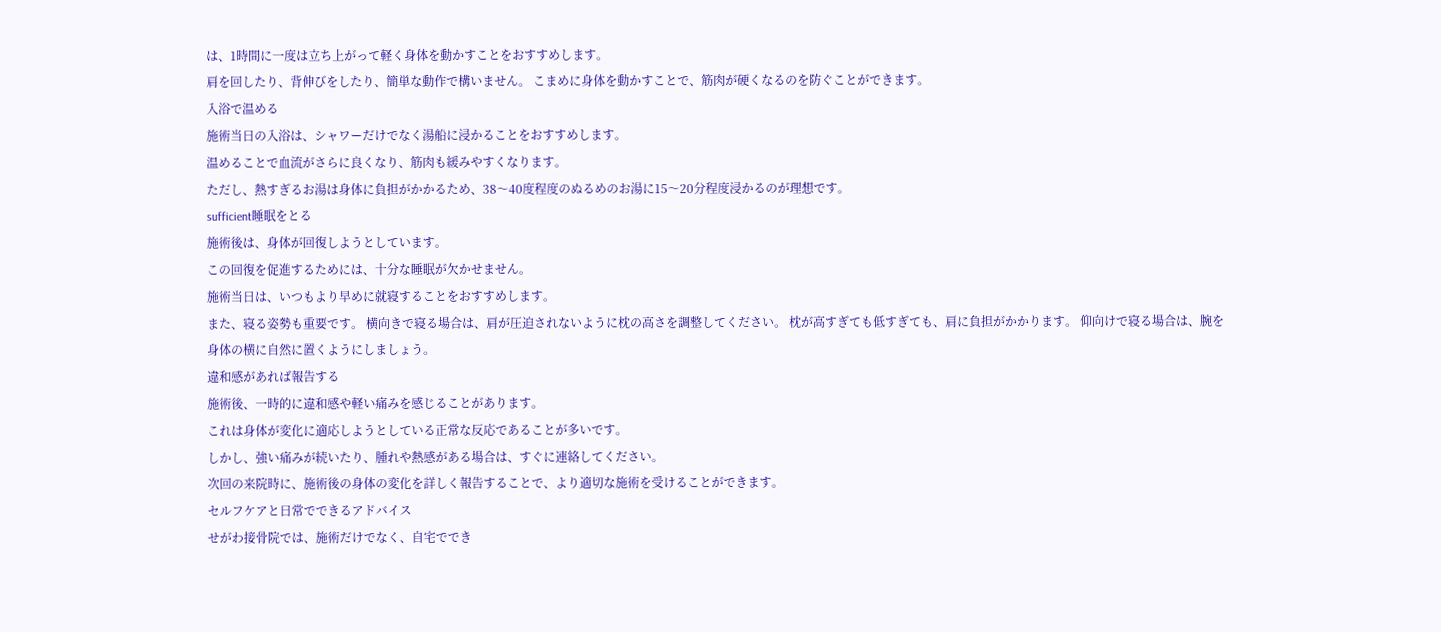は、1時間に一度は立ち上がって軽く身体を動かすことをおすすめします。
肩を回したり、背伸びをしたり、簡単な動作で構いません。 こまめに身体を動かすことで、筋肉が硬くなるのを防ぐことができます。
入浴で温める
施術当日の入浴は、シャワーだけでなく湯船に浸かることをおすすめします。
温めることで血流がさらに良くなり、筋肉も緩みやすくなります。
ただし、熱すぎるお湯は身体に負担がかかるため、38〜40度程度のぬるめのお湯に15〜20分程度浸かるのが理想です。
sufficient睡眠をとる
施術後は、身体が回復しようとしています。
この回復を促進するためには、十分な睡眠が欠かせません。
施術当日は、いつもより早めに就寝することをおすすめします。
また、寝る姿勢も重要です。 横向きで寝る場合は、肩が圧迫されないように枕の高さを調整してください。 枕が高すぎても低すぎても、肩に負担がかかります。 仰向けで寝る場合は、腕を身体の横に自然に置くようにしましょう。
違和感があれば報告する
施術後、一時的に違和感や軽い痛みを感じることがあります。
これは身体が変化に適応しようとしている正常な反応であることが多いです。
しかし、強い痛みが続いたり、腫れや熱感がある場合は、すぐに連絡してください。
次回の来院時に、施術後の身体の変化を詳しく報告することで、より適切な施術を受けることができます。
セルフケアと日常でできるアドバイス
せがわ接骨院では、施術だけでなく、自宅ででき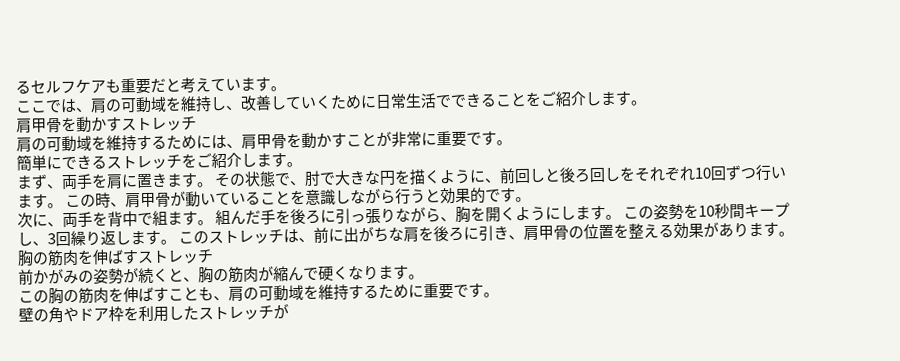るセルフケアも重要だと考えています。
ここでは、肩の可動域を維持し、改善していくために日常生活でできることをご紹介します。
肩甲骨を動かすストレッチ
肩の可動域を維持するためには、肩甲骨を動かすことが非常に重要です。
簡単にできるストレッチをご紹介します。
まず、両手を肩に置きます。 その状態で、肘で大きな円を描くように、前回しと後ろ回しをそれぞれ10回ずつ行います。 この時、肩甲骨が動いていることを意識しながら行うと効果的です。
次に、両手を背中で組ます。 組んだ手を後ろに引っ張りながら、胸を開くようにします。 この姿勢を10秒間キープし、3回繰り返します。 このストレッチは、前に出がちな肩を後ろに引き、肩甲骨の位置を整える効果があります。
胸の筋肉を伸ばすストレッチ
前かがみの姿勢が続くと、胸の筋肉が縮んで硬くなります。
この胸の筋肉を伸ばすことも、肩の可動域を維持するために重要です。
壁の角やドア枠を利用したストレッチが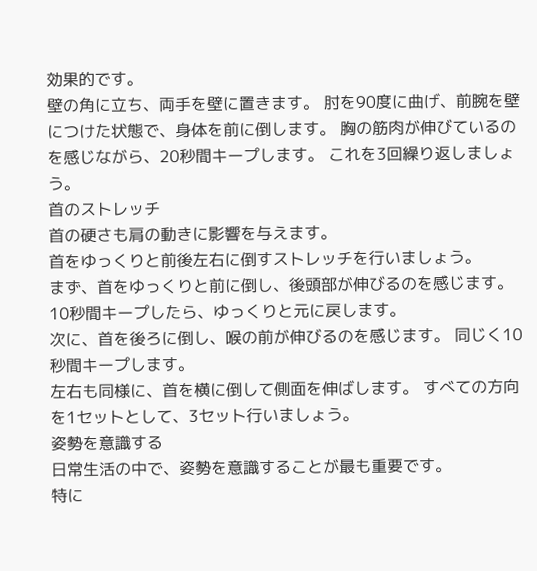効果的です。
壁の角に立ち、両手を壁に置きます。 肘を90度に曲げ、前腕を壁につけた状態で、身体を前に倒します。 胸の筋肉が伸びているのを感じながら、20秒間キープします。 これを3回繰り返しましょう。
首のストレッチ
首の硬さも肩の動きに影響を与えます。
首をゆっくりと前後左右に倒すストレッチを行いましょう。
まず、首をゆっくりと前に倒し、後頭部が伸びるのを感じます。 10秒間キープしたら、ゆっくりと元に戻します。
次に、首を後ろに倒し、喉の前が伸びるのを感じます。 同じく10秒間キープします。
左右も同様に、首を横に倒して側面を伸ばします。 すべての方向を1セットとして、3セット行いましょう。
姿勢を意識する
日常生活の中で、姿勢を意識することが最も重要です。
特に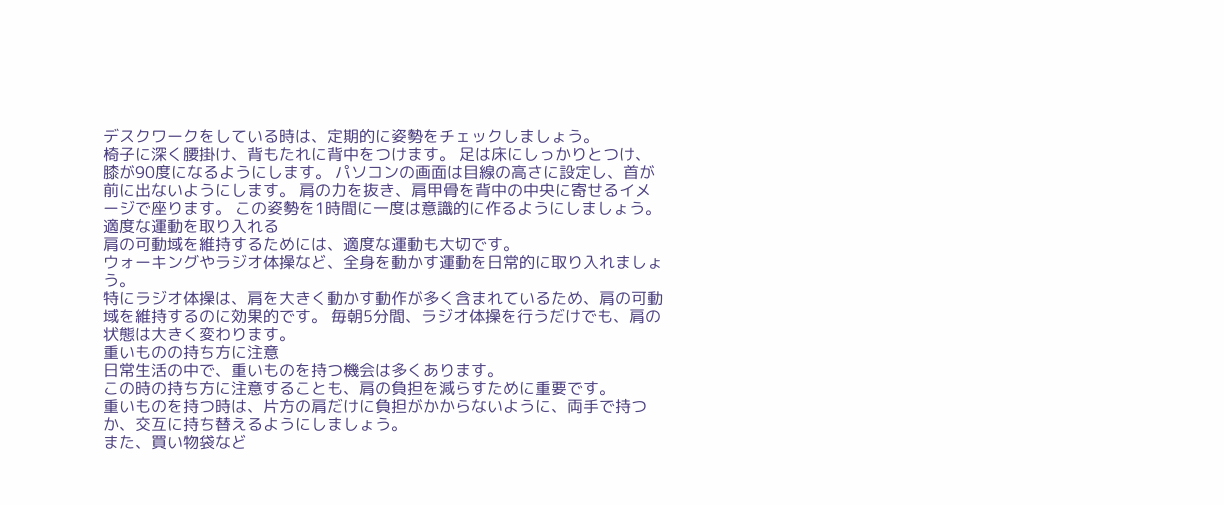デスクワークをしている時は、定期的に姿勢をチェックしましょう。
椅子に深く腰掛け、背もたれに背中をつけます。 足は床にしっかりとつけ、膝が90度になるようにします。 パソコンの画面は目線の高さに設定し、首が前に出ないようにします。 肩の力を抜き、肩甲骨を背中の中央に寄せるイメージで座ります。 この姿勢を1時間に一度は意識的に作るようにしましょう。
適度な運動を取り入れる
肩の可動域を維持するためには、適度な運動も大切です。
ウォーキングやラジオ体操など、全身を動かす運動を日常的に取り入れましょう。
特にラジオ体操は、肩を大きく動かす動作が多く含まれているため、肩の可動域を維持するのに効果的です。 毎朝5分間、ラジオ体操を行うだけでも、肩の状態は大きく変わります。
重いものの持ち方に注意
日常生活の中で、重いものを持つ機会は多くあります。
この時の持ち方に注意することも、肩の負担を減らすために重要です。
重いものを持つ時は、片方の肩だけに負担がかからないように、両手で持つか、交互に持ち替えるようにしましょう。
また、買い物袋など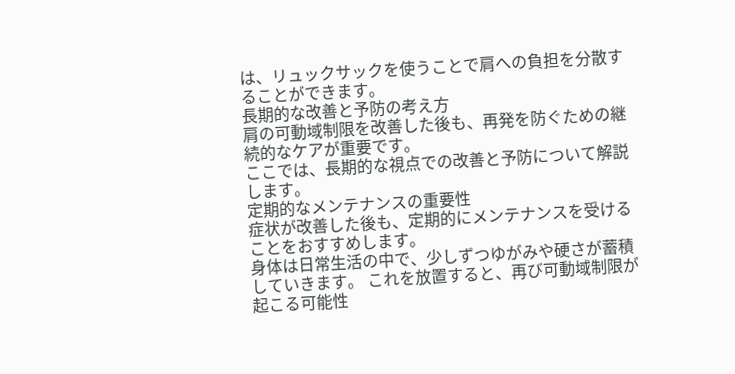は、リュックサックを使うことで肩への負担を分散することができます。
長期的な改善と予防の考え方
肩の可動域制限を改善した後も、再発を防ぐための継続的なケアが重要です。
ここでは、長期的な視点での改善と予防について解説します。
定期的なメンテナンスの重要性
症状が改善した後も、定期的にメンテナンスを受けることをおすすめします。
身体は日常生活の中で、少しずつゆがみや硬さが蓄積していきます。 これを放置すると、再び可動域制限が起こる可能性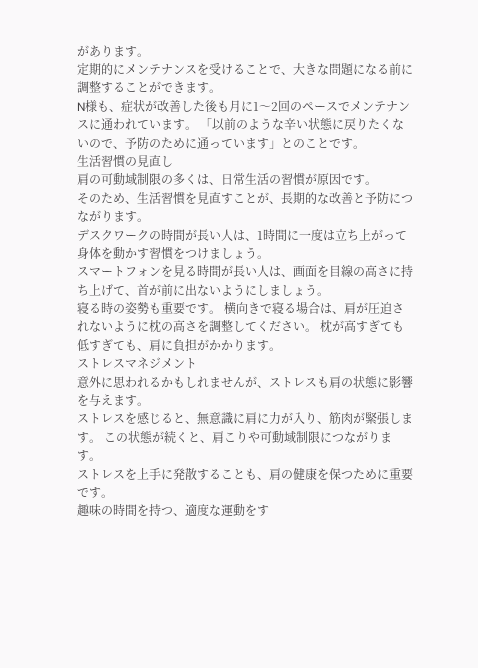があります。
定期的にメンテナンスを受けることで、大きな問題になる前に調整することができます。
N様も、症状が改善した後も月に1〜2回のペースでメンテナンスに通われています。 「以前のような辛い状態に戻りたくないので、予防のために通っています」とのことです。
生活習慣の見直し
肩の可動域制限の多くは、日常生活の習慣が原因です。
そのため、生活習慣を見直すことが、長期的な改善と予防につながります。
デスクワークの時間が長い人は、1時間に一度は立ち上がって身体を動かす習慣をつけましょう。
スマートフォンを見る時間が長い人は、画面を目線の高さに持ち上げて、首が前に出ないようにしましょう。
寝る時の姿勢も重要です。 横向きで寝る場合は、肩が圧迫されないように枕の高さを調整してください。 枕が高すぎても低すぎても、肩に負担がかかります。
ストレスマネジメント
意外に思われるかもしれませんが、ストレスも肩の状態に影響を与えます。
ストレスを感じると、無意識に肩に力が入り、筋肉が緊張します。 この状態が続くと、肩こりや可動域制限につながります。
ストレスを上手に発散することも、肩の健康を保つために重要です。
趣味の時間を持つ、適度な運動をす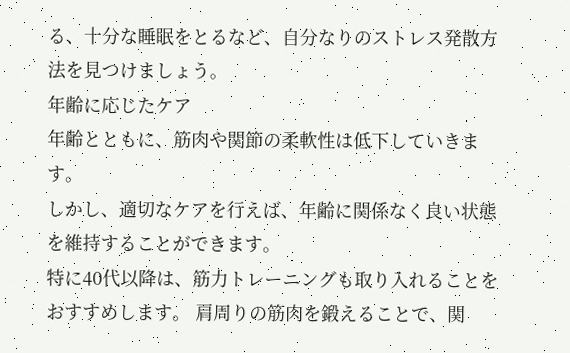る、十分な睡眠をとるなど、自分なりのストレス発散方法を見つけましょう。
年齢に応じたケア
年齢とともに、筋肉や関節の柔軟性は低下していきます。
しかし、適切なケアを行えば、年齢に関係なく良い状態を維持することができます。
特に40代以降は、筋力トレーニングも取り入れることをおすすめします。 肩周りの筋肉を鍛えることで、関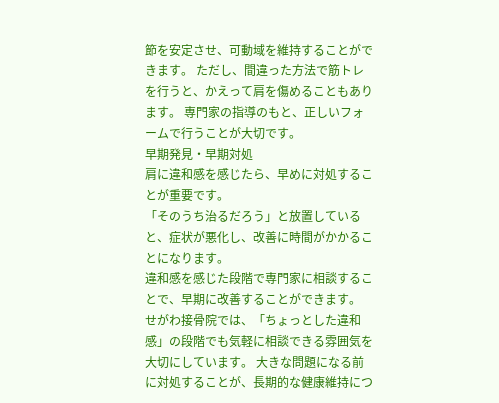節を安定させ、可動域を維持することができます。 ただし、間違った方法で筋トレを行うと、かえって肩を傷めることもあります。 専門家の指導のもと、正しいフォームで行うことが大切です。
早期発見・早期対処
肩に違和感を感じたら、早めに対処することが重要です。
「そのうち治るだろう」と放置していると、症状が悪化し、改善に時間がかかることになります。
違和感を感じた段階で専門家に相談することで、早期に改善することができます。
せがわ接骨院では、「ちょっとした違和感」の段階でも気軽に相談できる雰囲気を大切にしています。 大きな問題になる前に対処することが、長期的な健康維持につ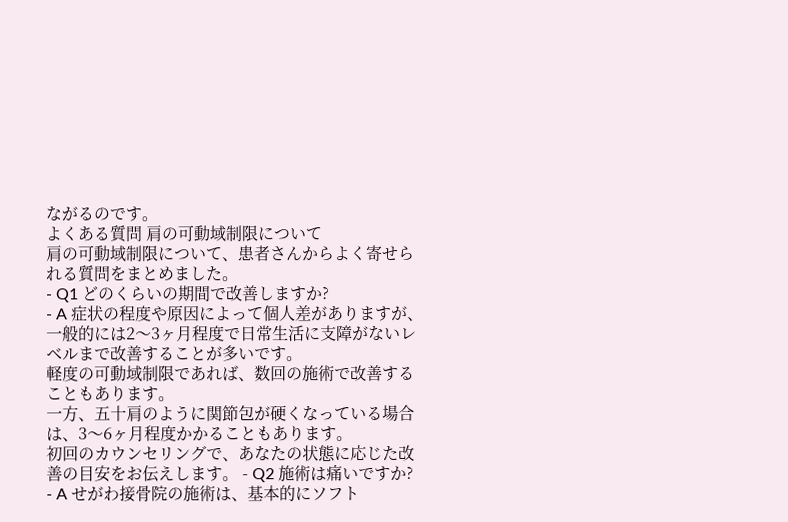ながるのです。
よくある質問 肩の可動域制限について
肩の可動域制限について、患者さんからよく寄せられる質問をまとめました。
- Q1 どのくらいの期間で改善しますか?
- A 症状の程度や原因によって個人差がありますが、一般的には2〜3ヶ月程度で日常生活に支障がないレベルまで改善することが多いです。
軽度の可動域制限であれば、数回の施術で改善することもあります。
一方、五十肩のように関節包が硬くなっている場合は、3〜6ヶ月程度かかることもあります。
初回のカウンセリングで、あなたの状態に応じた改善の目安をお伝えします。 - Q2 施術は痛いですか?
- A せがわ接骨院の施術は、基本的にソフト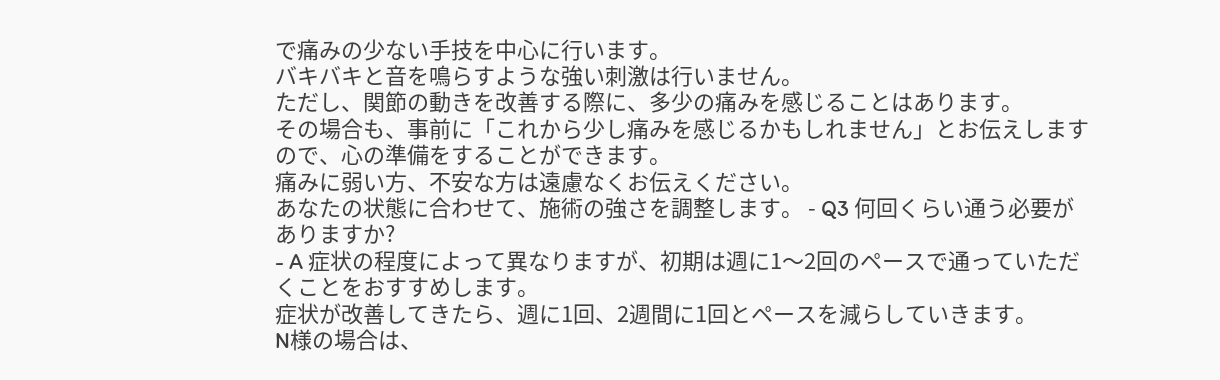で痛みの少ない手技を中心に行います。
バキバキと音を鳴らすような強い刺激は行いません。
ただし、関節の動きを改善する際に、多少の痛みを感じることはあります。
その場合も、事前に「これから少し痛みを感じるかもしれません」とお伝えしますので、心の準備をすることができます。
痛みに弱い方、不安な方は遠慮なくお伝えください。
あなたの状態に合わせて、施術の強さを調整します。 - Q3 何回くらい通う必要がありますか?
- A 症状の程度によって異なりますが、初期は週に1〜2回のペースで通っていただくことをおすすめします。
症状が改善してきたら、週に1回、2週間に1回とペースを減らしていきます。
N様の場合は、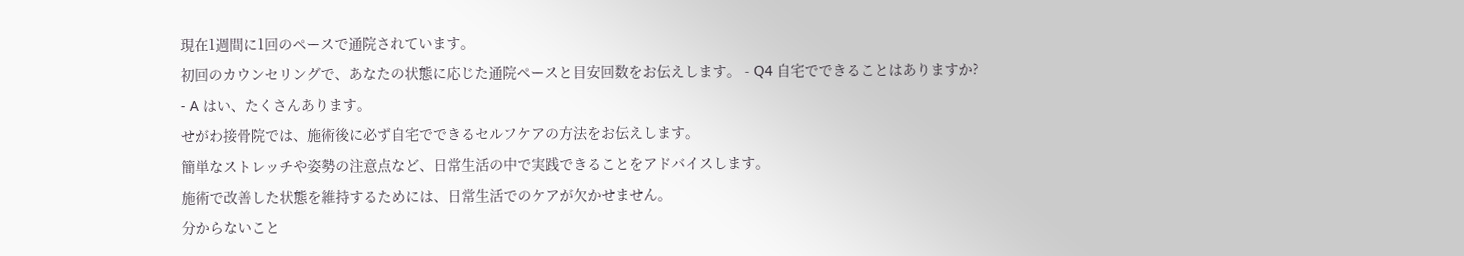現在1週間に1回のペースで通院されています。
初回のカウンセリングで、あなたの状態に応じた通院ペースと目安回数をお伝えします。 - Q4 自宅でできることはありますか?
- A はい、たくさんあります。
せがわ接骨院では、施術後に必ず自宅でできるセルフケアの方法をお伝えします。
簡単なストレッチや姿勢の注意点など、日常生活の中で実践できることをアドバイスします。
施術で改善した状態を維持するためには、日常生活でのケアが欠かせません。
分からないこと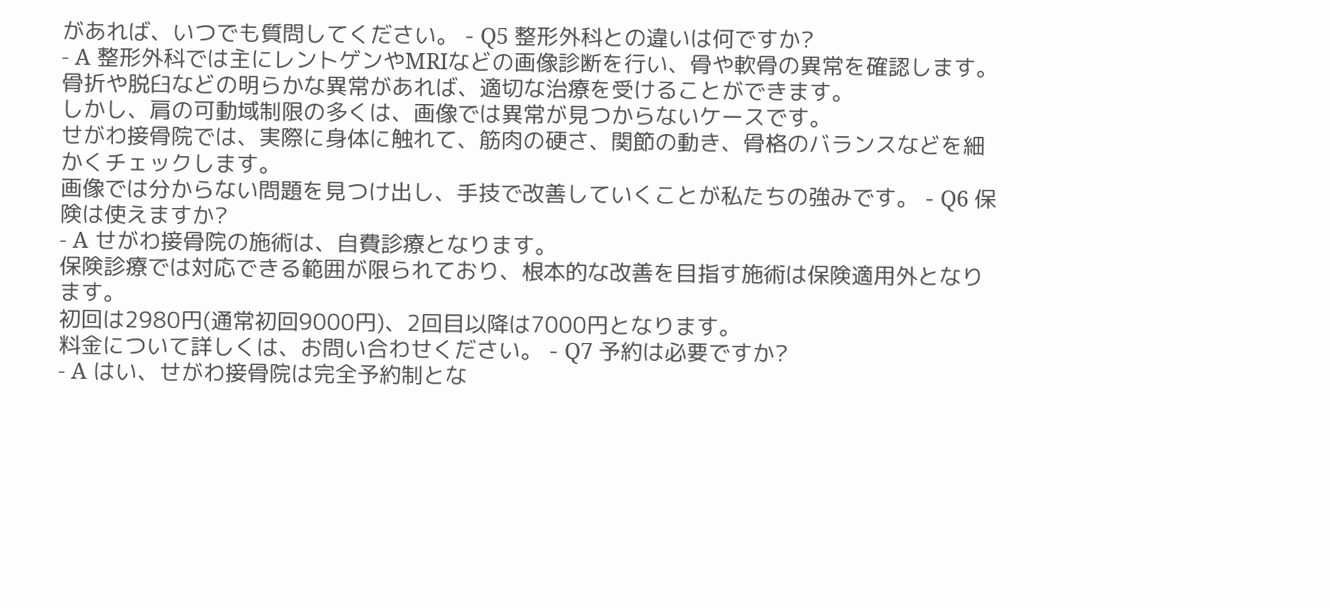があれば、いつでも質問してください。 - Q5 整形外科との違いは何ですか?
- A 整形外科では主にレントゲンやMRIなどの画像診断を行い、骨や軟骨の異常を確認します。
骨折や脱臼などの明らかな異常があれば、適切な治療を受けることができます。
しかし、肩の可動域制限の多くは、画像では異常が見つからないケースです。
せがわ接骨院では、実際に身体に触れて、筋肉の硬さ、関節の動き、骨格のバランスなどを細かくチェックします。
画像では分からない問題を見つけ出し、手技で改善していくことが私たちの強みです。 - Q6 保険は使えますか?
- A せがわ接骨院の施術は、自費診療となります。
保険診療では対応できる範囲が限られており、根本的な改善を目指す施術は保険適用外となります。
初回は2980円(通常初回9000円)、2回目以降は7000円となります。
料金について詳しくは、お問い合わせください。 - Q7 予約は必要ですか?
- A はい、せがわ接骨院は完全予約制とな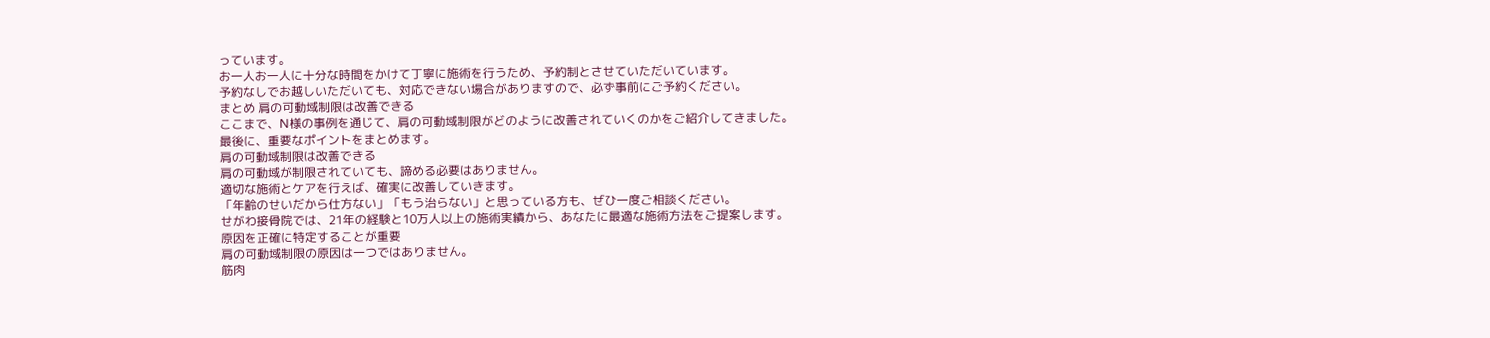っています。
お一人お一人に十分な時間をかけて丁寧に施術を行うため、予約制とさせていただいています。
予約なしでお越しいただいても、対応できない場合がありますので、必ず事前にご予約ください。
まとめ 肩の可動域制限は改善できる
ここまで、N様の事例を通じて、肩の可動域制限がどのように改善されていくのかをご紹介してきました。
最後に、重要なポイントをまとめます。
肩の可動域制限は改善できる
肩の可動域が制限されていても、諦める必要はありません。
適切な施術とケアを行えば、確実に改善していきます。
「年齢のせいだから仕方ない」「もう治らない」と思っている方も、ぜひ一度ご相談ください。
せがわ接骨院では、21年の経験と10万人以上の施術実績から、あなたに最適な施術方法をご提案します。
原因を正確に特定することが重要
肩の可動域制限の原因は一つではありません。
筋肉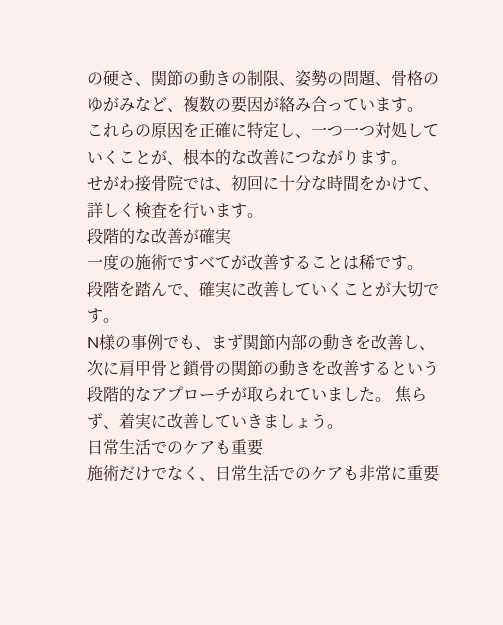の硬さ、関節の動きの制限、姿勢の問題、骨格のゆがみなど、複数の要因が絡み合っています。
これらの原因を正確に特定し、一つ一つ対処していくことが、根本的な改善につながります。
せがわ接骨院では、初回に十分な時間をかけて、詳しく検査を行います。
段階的な改善が確実
一度の施術ですべてが改善することは稀です。
段階を踏んで、確実に改善していくことが大切です。
N様の事例でも、まず関節内部の動きを改善し、次に肩甲骨と鎖骨の関節の動きを改善するという段階的なアプローチが取られていました。 焦らず、着実に改善していきましょう。
日常生活でのケアも重要
施術だけでなく、日常生活でのケアも非常に重要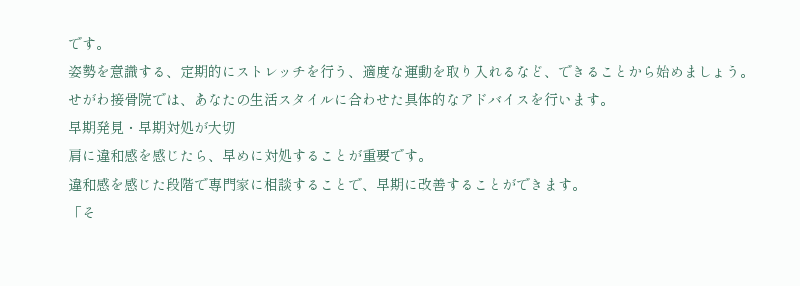です。
姿勢を意識する、定期的にストレッチを行う、適度な運動を取り入れるなど、できることから始めましょう。
せがわ接骨院では、あなたの生活スタイルに合わせた具体的なアドバイスを行います。
早期発見・早期対処が大切
肩に違和感を感じたら、早めに対処することが重要です。
違和感を感じた段階で専門家に相談することで、早期に改善することができます。
「そ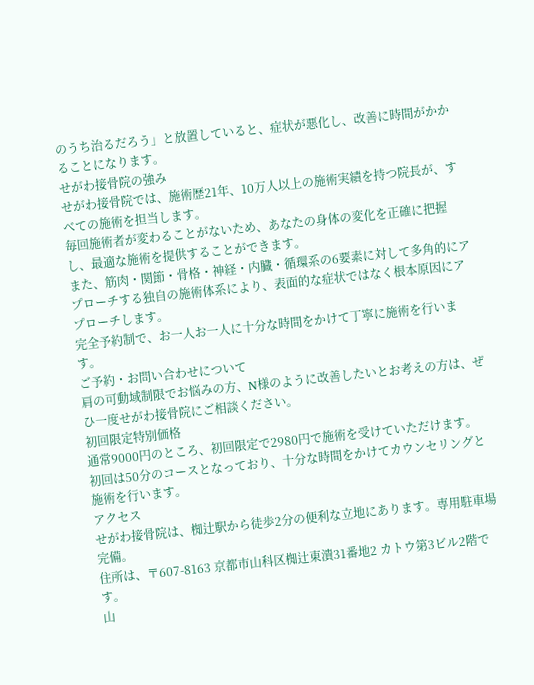のうち治るだろう」と放置していると、症状が悪化し、改善に時間がかかることになります。
せがわ接骨院の強み
せがわ接骨院では、施術歴21年、10万人以上の施術実績を持つ院長が、すべての施術を担当します。
毎回施術者が変わることがないため、あなたの身体の変化を正確に把握し、最適な施術を提供することができます。
また、筋肉・関節・骨格・神経・内臓・循環系の6要素に対して多角的にアプローチする独自の施術体系により、表面的な症状ではなく根本原因にアプローチします。
完全予約制で、お一人お一人に十分な時間をかけて丁寧に施術を行います。
ご予約・お問い合わせについて
肩の可動域制限でお悩みの方、N様のように改善したいとお考えの方は、ぜひ一度せがわ接骨院にご相談ください。
初回限定特別価格
通常9000円のところ、初回限定で2980円で施術を受けていただけます。
初回は50分のコースとなっており、十分な時間をかけてカウンセリングと施術を行います。
アクセス
せがわ接骨院は、椥辻駅から徒歩2分の便利な立地にあります。専用駐車場完備。
住所は、〒607-8163 京都市山科区椥辻東潰31番地2 カトウ第3ビル2階です。
山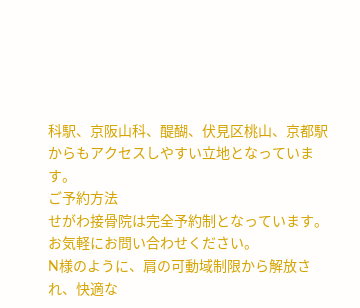科駅、京阪山科、醍醐、伏見区桃山、京都駅からもアクセスしやすい立地となっています。
ご予約方法
せがわ接骨院は完全予約制となっています。
お気軽にお問い合わせください。
N様のように、肩の可動域制限から解放され、快適な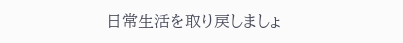日常生活を取り戻しましょ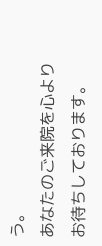う。
あなたのご来院を心よりお待ちしております。